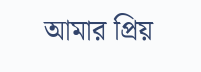আমার প্রিয়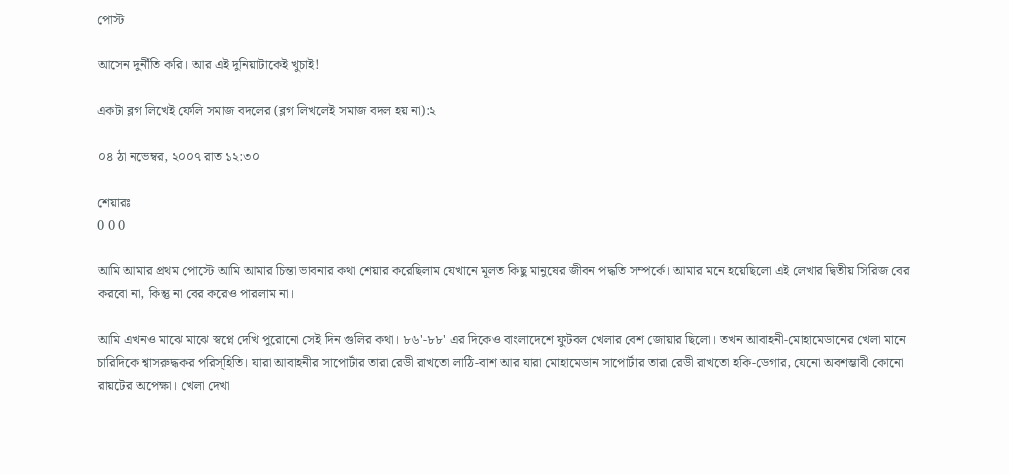পোস্ট

আসেন দুর্নীতি করি। আর এই দুনিয়াটাকেই খুচাই!

একটা ব্লগ লিখেই ফেলি সমাজ বদলের (ব্লগ লিখলেই সমাজ বদল হয় না):২

০৪ ঠা নভেম্বর, ২০০৭ রাত ১২:৩০

শেয়ারঃ
0 0 0

আমি আমার প্রথম পোস্টে আমি আমার চিন্তা ভাবনার কথা শেয়ার করেছিলাম যেখানে মূলত কিছু মানুষের জীবন পদ্ধতি সম্পর্কে। আমার মনে হয়েছিলো এই লেখার দ্বিতীয় সিরিজ বের করবো না, কিন্তু না বের করেও পারলাম না।

আমি এখনও মাঝে মাঝে স্বপ্নে দেখি পুরোনো সেই দিন গুলির কথা। ৮৬'-৮৮' এর দিকেও বাংলাদেশে ফুটবল খেলার বেশ জোয়ার ছিলো। তখন আবাহনী-মোহামেডানের খেলা মানে চারিদিকে শ্বাসরুদ্ধকর পরিস্হিতি। যারা আবাহনীর সাপোর্টার তারা রেডী রাখতো লাঠি-বাশ আর যারা মোহামেডান সাপোর্টার তারা রেডী রাখতো হকি-ডেগার, যেনো অবশম্ভাবী কোনো রায়টের অপেক্ষা। খেলা দেখা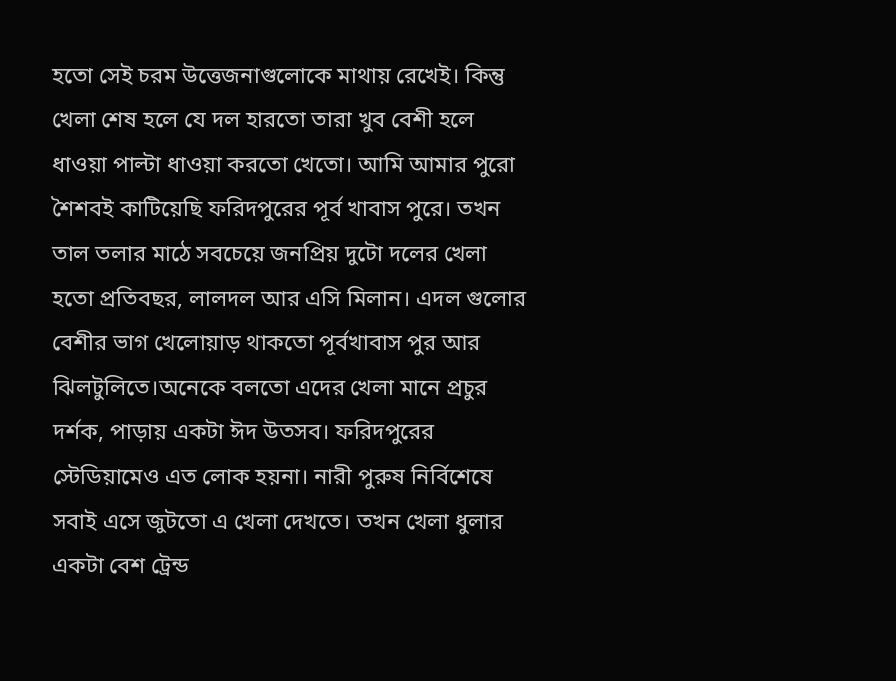হতো সেই চরম উত্তেজনাগুলোকে মাথায় রেখেই। কিন্তু খেলা শেষ হলে যে দল হারতো তারা খুব বেশী হলে ধাওয়া পাল্টা ধাওয়া করতো খেতো। আমি আমার পুরো শৈশবই কাটিয়েছি ফরিদপুরের পূর্ব খাবাস পুরে। তখন তাল তলার মাঠে সবচেয়ে জনপ্রিয় দুটো দলের খেলা হতো প্রতিবছর, লালদল আর এসি মিলান। এদল গুলোর বেশীর ভাগ খেলোয়াড় থাকতো পূর্বখাবাস পুর আর ঝিলটুলিতে।অনেকে বলতো এদের খেলা মানে প্রচুর দর্শক, পাড়ায় একটা ঈদ উতসব। ফরিদপুরের স্টেডিয়ামেও এত লোক হয়না। নারী পুরুষ নির্বিশেষে সবাই এসে জুটতো এ খেলা দেখতে। তখন খেলা ধুলার একটা বেশ ট্রেন্ড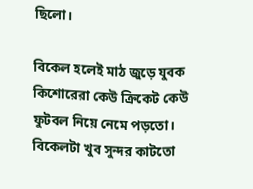ছিলো।

বিকেল হলেই মাঠ জুড়ে যুবক কিশোরেরা কেউ ক্রিকেট কেউ ফুটবল নিয়ে নেমে পড়তো। বিকেলটা খুব সুন্দর কাটতো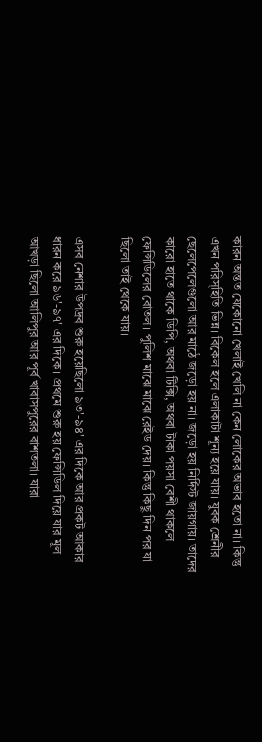কারন অন্তত যেকোনো খেলাই খেলি না কেন লোকের অভাব হতো না। কিন্তু এখন পরিস্হিতি ভিন্ন। বিকেল হলে এলাকাটা শূন্য হয়ে যায়। যুবক শ্রেনীর ছেলেপেলেগুলো আর মাঠে জড়ো হয় না। জড়ো হয় নির্দিস্ট জায়গায়। তাদের কারো হাতে থাকে ডিপি, অথবা টিক্সি, অথবা টাকা পয়সা বেশী থাকলে ফেন্সিডিলের বোতল। পুলিশ মাঝে মাঝে রেইড দেয়। কিন্তু কিছু দিন পর যা ছিলো তাই থেকে যায়।

এসব নেশার উপদ্রব শুরু হয়েছিলো ৯৩'-৯৪' এর দিকে আর প্রকট আকার ধারন করে ৯৬'-৯৭' এর দিকে। প্রথমে শুরু হয় ফেন্সিডিল দিয়ে যার মূল আখড়া ছিলো আলিপুর আর পূর্ব খাবাসপুরের বাশতলা। যারা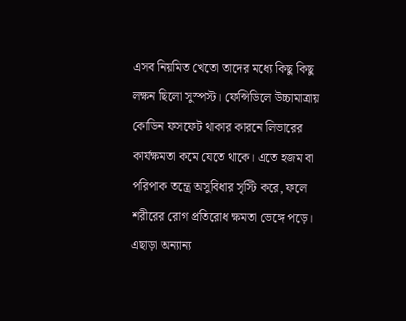এসব নিয়মিত খেতো তাদের মধ্যে কিছু কিছু লক্ষন ছিলো সুস্পস্ট। ফেন্সিডিলে উচ্চামাত্রায় কোডিন ফসফেট থাকার কারনে লিভারের কার্যক্ষমতা কমে যেতে থাকে। এতে হজম বা পরিপাক তন্ত্রে অসুবিধার সৃস্টি করে, ফলে শরীরের রোগ প্রতিরোধ ক্ষমতা ভেঙ্গে পড়ে। এছাড়া অন্যান্য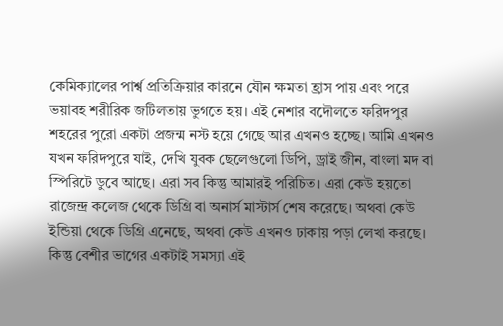কেমিক্যালের পার্শ্ব প্রতিক্রিয়ার কারনে যৌন ক্ষমতা হ্রাস পায় এবং পরে ভয়াবহ শরীরিক জটিলতায় ভুগতে হয়। এই নেশার বদৌলতে ফরিদপুর শহরের পুরো একটা প্রজন্ম নস্ট হয়ে গেছে আর এখনও হচ্ছে। আমি এখনও যখন ফরিদপুরে যাই, দেখি যুবক ছেলেগুলো ডিপি, ড্রাই জীন, বাংলা মদ বা স্পিরিটে ডুবে আছে। এরা সব কিন্তু আমারই পরিচিত। এরা কেউ হয়তো রাজেন্দ্র কলেজ থেকে ডিগ্রি বা অনার্স মাস্টার্স শেষ করেছে। অথবা কেউ ইন্ডিয়া থেকে ডিগ্রি এনেছে, অথবা কেউ এখনও ঢাকায় পড়া লেখা করছে। কিন্তু বেশীর ভাগের একটাই সমস্যা এই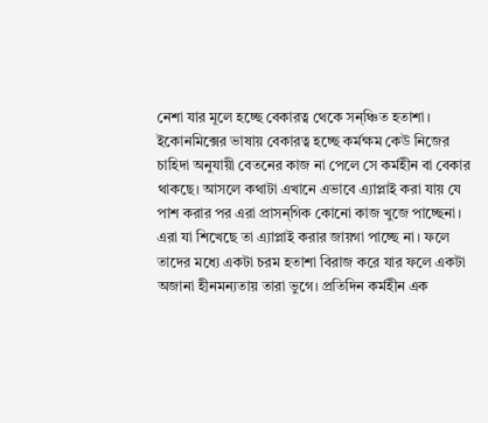নেশা যার মূলে হচ্ছে বেকারত্ব থেকে সন্ঞ্চিত হতাশা।
ইকোনমিক্সের ভাষায় বেকারত্ব হচ্ছে কর্মক্ষম কেউ নিজের চাহিদা অনুযায়ী বেতনের কাজ না পেলে সে কর্মহীন বা বেকার থাকছে। আসলে কথাটা এখানে এভাবে এ্যাপ্লাই করা যায় যে পাশ করার পর এরা প্রাসন্গিক কোনো কাজ খুজে পাচ্ছেনা। এরা যা শিখেছে তা এ্যাপ্লাই করার জায়গা পাচ্ছে না। ফলে তাদের মধ্যে একটা চরম হতাশা বিরাজ করে যার ফলে একটা অজানা হীনমন্যতায় তারা ভুগে। প্রতিদিন কর্মহীন এক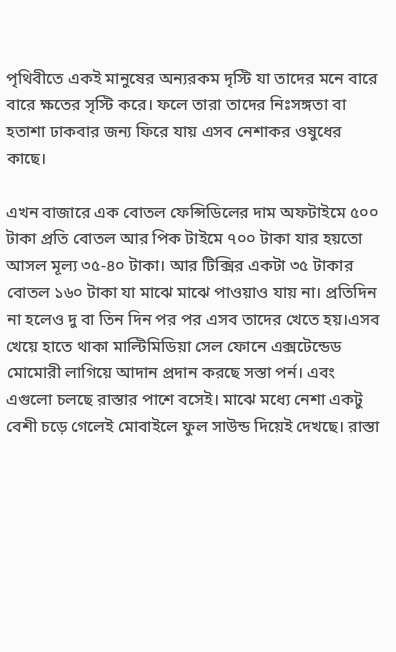পৃথিবীতে একই মানুষের অন্যরকম দৃস্টি যা তাদের মনে বারে বারে ক্ষতের সৃস্টি করে। ফলে তারা তাদের নিঃসঙ্গতা বা হতাশা ঢাকবার জন্য ফিরে যায় এসব নেশাকর ওষুধের কাছে।

এখন বাজারে এক বোতল ফেন্সিডিলের দাম অফটাইমে ৫০০ টাকা প্রতি বোতল আর পিক টাইমে ৭০০ টাকা যার হয়তো আসল মূল্য ৩৫-৪০ টাকা। আর টিক্সির একটা ৩৫ টাকার বোতল ১৬০ টাকা যা মাঝে মাঝে পাওয়াও যায় না। প্রতিদিন না হলেও দু বা তিন দিন পর পর এসব তাদের খেতে হয়।এসব খেয়ে হাতে থাকা মাল্টিমিডিয়া সেল ফোনে এক্সটেন্ডেড মোমোরী লাগিয়ে আদান প্রদান করছে সস্তা পর্ন। এবং এগুলো চলছে রাস্তার পাশে বসেই। মাঝে মধ্যে নেশা একটু বেশী চড়ে গেলেই মোবাইলে ফুল সাউন্ড দিয়েই দেখছে। রাস্তা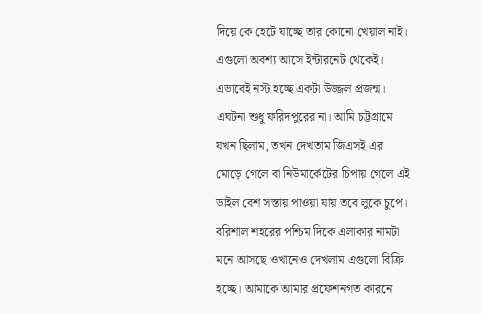দিয়ে কে হেটে যাচ্ছে তার কোনো খেয়াল নাই। এগুলো অবশ্য আসে ইন্টারনেট থেকেই। এভাবেই নস্ট হচ্ছে একটা উজ্জল প্রজন্ম।
এঘটনা শুধু ফরিদপুরের না। আমি চট্টগ্রামে যখন ছিলাম, তখন দেখতাম জিএসই এর মোড়ে গেলে বা নিউমার্কেটের চিপায় গেলে এই ডাইল বেশ সস্তায় পাওয়া যায় তবে লুকে চুপে। বরিশাল শহরের পশ্চিম দিকে এলাকার নামটা মনে আসছে ওখানেও দেখলাম এগুলো বিক্রি হচ্ছে। আমাকে আমার প্রফেশনগত কারনে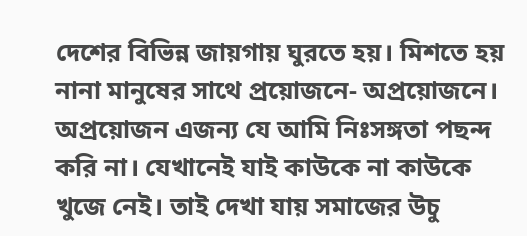দেশের বিভিন্ন জায়গায় ঘুরতে হয়। মিশতে হয় নানা মানুষের সাথে প্রয়োজনে- অপ্রয়োজনে। অপ্রয়োজন এজন্য যে আমি নিঃসঙ্গতা পছন্দ করি না। যেখানেই যাই কাউকে না কাউকে খুজে নেই। তাই দেখা যায় সমাজের উচু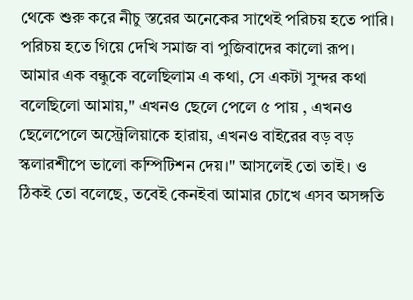থেকে শুরু করে নীচু স্তরের অনেকের সাথেই পরিচয় হতে পারি। পরিচয় হতে গিয়ে দেখি সমাজ বা পুজিবাদের কালো রূপ।
আমার এক বন্ধুকে বলেছিলাম এ কথা, সে একটা সুন্দর কথা বলেছিলো আমায়," এখনও ছেলে পেলে ৫ পায় , এখনও ছেলেপেলে অস্ট্রেলিয়াকে হারায়, এখনও বাইরের বড় বড় স্কলারশীপে ভালো কম্পিটিশন দেয়।" আসলেই তো তাই। ও ঠিকই তো বলেছে, তবেই কেনইবা আমার চোখে এসব অসঙ্গতি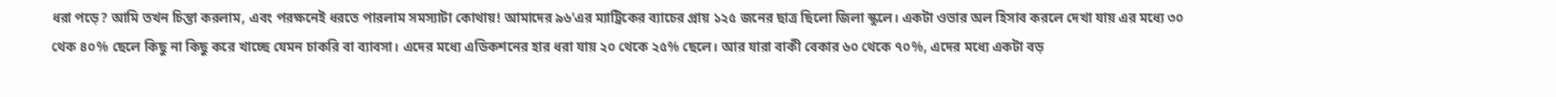ধরা পড়ে? আমি তখন চিন্তা করলাম, এবং পরক্ষনেই ধরতে পারলাম সমস্যাটা কোথায়! আমাদের ৯৬'এর ম্যাট্রিকের ব্যাচের প্রায় ১২৫ জনের ছাত্র ছিলো জিলা স্কুলে। একটা ওভার অল হিসাব করলে দেখা যায় এর মধ্যে ৩০ থেক ৪০% ছেলে কিছু না কিছু করে খাচ্ছে যেমন চাকরি বা ব্যাবসা। এদের মধ্যে এডিকশনের হার ধরা যায় ২০ থেকে ২৫% ছেলে। আর যারা বাকী বেকার ৬০ থেকে ৭০%, এদের মধ্যে একটা বড়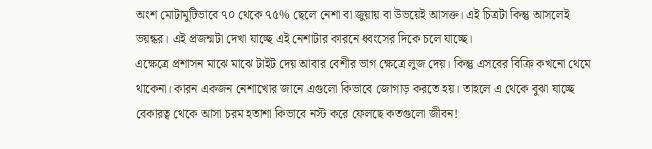অংশ মোটামুটিভাবে ৭০ থেকে ৭৫% ছেলে নেশা বা জুয়ায় বা উভয়েই আসক্ত। এই চিত্রটা কিন্তু আসলেই ভয়ন্কর। এই প্রজন্মটা দেখা যাচ্ছে এই নেশাটার কারনে ধ্বংসের দিকে চলে যাচ্ছে।
এক্ষেত্রে প্রশাসন মাঝে মাঝে টাইট দেয় আবার বেশীর ভাগ ক্ষেত্রে লুজ দেয়। কিন্তু এসবের বিক্রি কখনো থেমে থাকেনা। কারন একজন নেশাখোর জানে এগুলো কিভাবে জোগাড় করতে হয়। তাহলে এ থেকে বুঝা যাচ্ছে বেকারত্ব থেকে আসা চরম হতাশা কিভাবে নস্ট করে ফেলছে কতগুলো জীবন!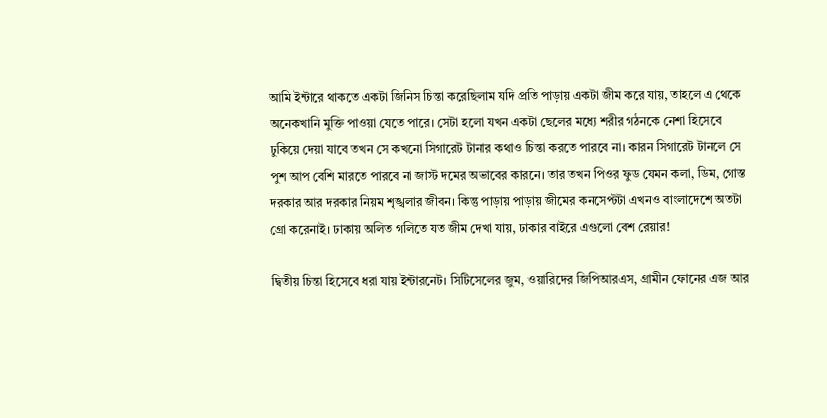আমি ইন্টারে থাকতে একটা জিনিস চিন্তা করেছিলাম যদি প্রতি পাড়ায় একটা জীম করে যায়, তাহলে এ থেকে অনেকখানি মুক্তি পাওয়া যেতে পারে। সেটা হলো যখন একটা ছেলের মধ্যে শরীর গঠনকে নেশা হিসেবে ঢুকিয়ে দেয়া যাবে তখন সে কখনো সিগারেট টানার কথাও চিন্তা করতে পারবে না। কারন সিগারেট টানলে সে পুশ আপ বেশি মারতে পারবে না জাস্ট দমের অভাবের কারনে। তার তখন পিওর ফুড যেমন কলা, ডিম, গোস্ত দরকার আর দরকার নিয়ম শৃঙ্খলার জীবন। কিন্তু পাড়ায় পাড়ায় জীমের কনসেপ্টটা এখনও বাংলাদেশে অতটা গ্রো করেনাই। ঢাকায় অলিত গলিতে যত জীম দেখা যায়, ঢাকার বাইরে এগুলো বেশ রেয়ার!

দ্বিতীয় চিন্তা হিসেবে ধরা যায় ইন্টারনেট। সিটিসেলের জুম, ওয়ারিদের জিপিআরএস, গ্রামীন ফোনের এজ আর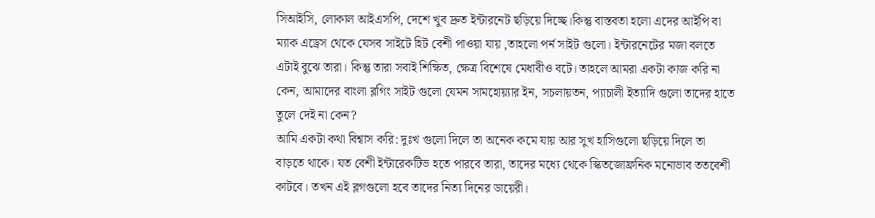সিআইসি, লোকাল আইএসপি, দেশে খুব দ্রুত ইন্টারনেট ছড়িয়ে দিচ্ছে।কিন্তু বাস্তবতা হলো এদের আইপি বা ম্যাক এড্রেস থেকে যেসব সাইটে হিট বেশী পাওয়া যায় ,তাহলো পর্ন সাইট গুলো। ইন্টারনেটের মজা বলতে এটাই বুঝে তারা। কিন্তু তারা সবাই শিক্ষিত, ক্ষেত্র বিশেষে মেধাবীও বটে। তাহলে আমরা একটা কাজ করি না কেন, আমাদের বাংলা ব্লগিং সাইট গুলো যেমন সামহোয়্যার ইন, সচলায়তন, প্যাচালী ইত্যাদি গুলো তাদের হাতে তুলে দেই না কেন?
আমি একটা কথা বিশ্বাস করি: দুঃখ গুলো দিলে তা অনেক কমে যায় আর সুখ হাসিগুলো ছড়িয়ে দিলে তা বাড়তে থাকে। যত বেশী ইন্টারেকটিভ হতে পারবে তারা, তাদের মধ্যে থেকে স্কিতজোফ্রনিক মনোভাব ততবেশী কাটবে। তখন এই ব্লগগুলো হবে তাদের নিত্য দিনের ডায়েরী।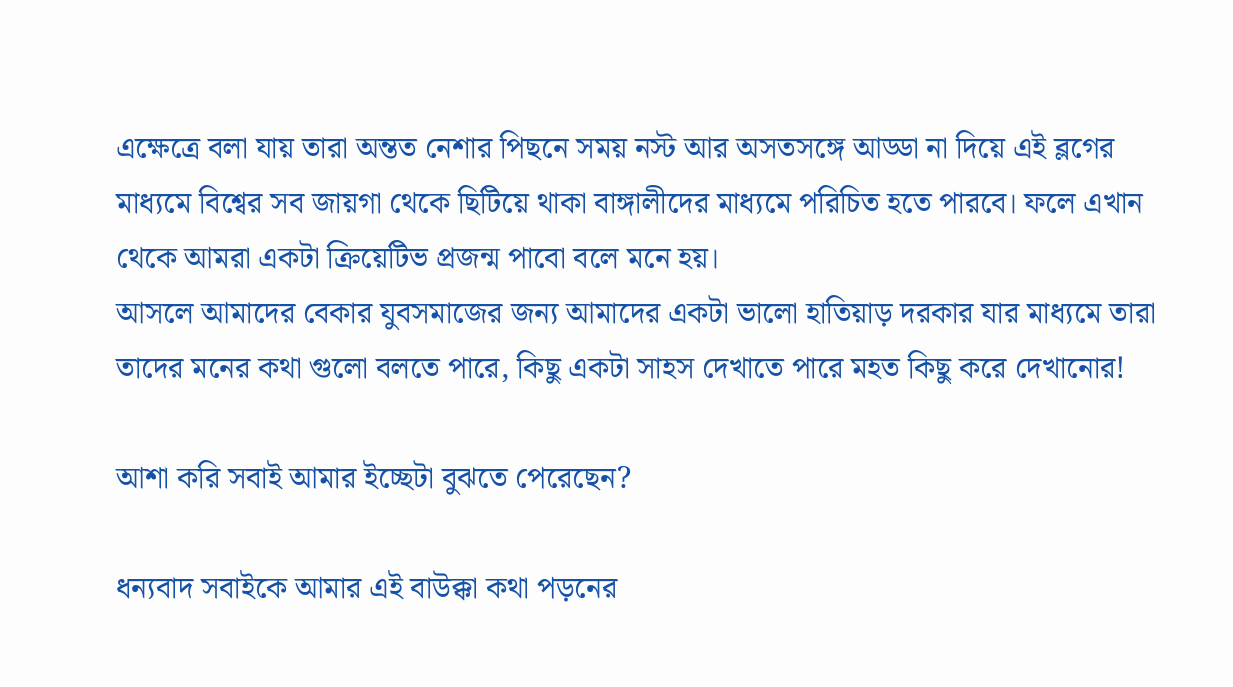এক্ষেত্রে বলা যায় তারা অন্তত নেশার পিছনে সময় নস্ট আর অসতসঙ্গে আড্ডা না দিয়ে এই ব্লগের মাধ্যমে বিশ্বের সব জায়গা থেকে ছিটিয়ে থাকা বাঙ্গালীদের মাধ্যমে পরিচিত হতে পারবে। ফলে এখান থেকে আমরা একটা ক্রিয়েটিভ প্রজন্ম পাবো বলে মনে হয়।
আসলে আমাদের বেকার যুবসমাজের জন্য আমাদের একটা ভালো হাতিয়াড় দরকার যার মাধ্যমে তারা তাদের মনের কথা গুলো বলতে পারে, কিছু একটা সাহস দেখাতে পারে মহত কিছু করে দেখানোর!

আশা করি সবাই আমার ইচ্ছেটা বুঝতে পেরেছেন?

ধন্যবাদ সবাইকে আমার এই বাউক্কা কথা পড়নের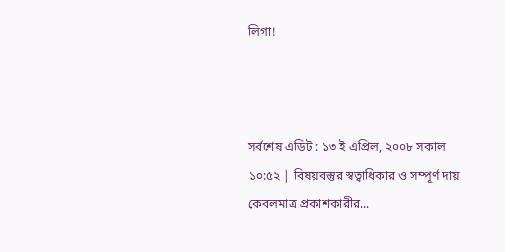লিগা!



সর্বশেষ এডিট : ১৩ ই এপ্রিল, ২০০৮ সকাল ১০:৫২ | বিষয়বস্তুর স্বত্বাধিকার ও সম্পূর্ণ দায় কেবলমাত্র প্রকাশকারীর...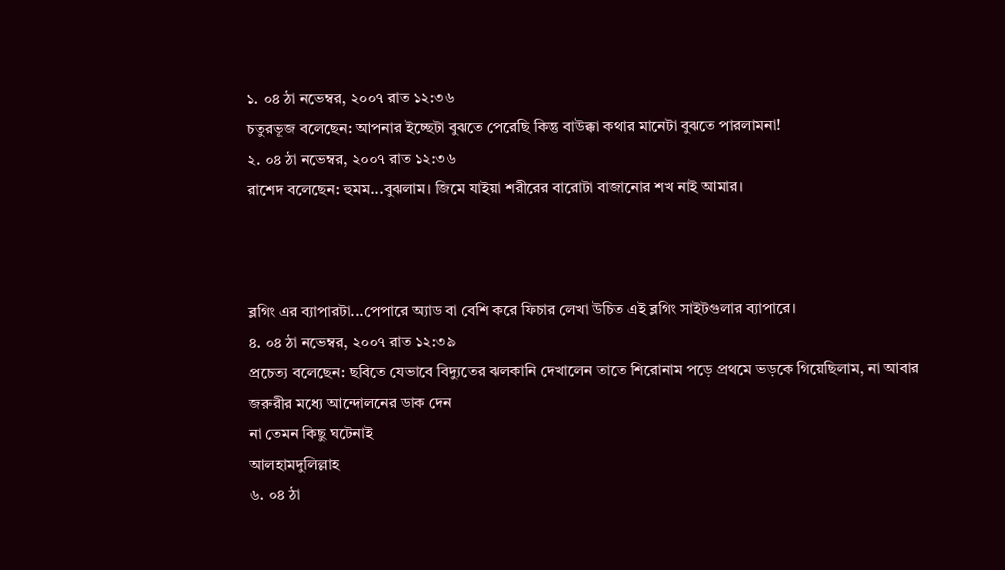১. ০৪ ঠা নভেম্বর, ২০০৭ রাত ১২:৩৬
চতুরভূজ বলেছেন: আপনার ইচ্ছেটা বুঝতে পেরেছি কিন্তু বাউক্কা কথার মানেটা বুঝতে পারলামনা!
২. ০৪ ঠা নভেম্বর, ২০০৭ রাত ১২:৩৬
রাশেদ বলেছেন: হুমম...বুঝলাম। জিমে যাইয়া শরীরের বারোটা বাজানোর শখ নাই আমার।



ব্লগিং এর ব্যাপারটা...পেপারে অ্যাড বা বেশি করে ফিচার লেখা উচিত এই ব্লগিং সাইটগুলার ব্যাপারে।
৪. ০৪ ঠা নভেম্বর, ২০০৭ রাত ১২:৩৯
প্রচেত্য বলেছেন: ছবিতে যেভাবে বিদ্যুতের ঝলকানি দেখালেন তাতে শিরোনাম পড়ে প্রথমে ভড়কে গিয়েছিলাম, না আবার জরুরীর মধ্যে আন্দোলনের ডাক দেন
না তেমন কিছু ঘটেনাই
আলহামদুলিল্লাহ
৬. ০৪ ঠা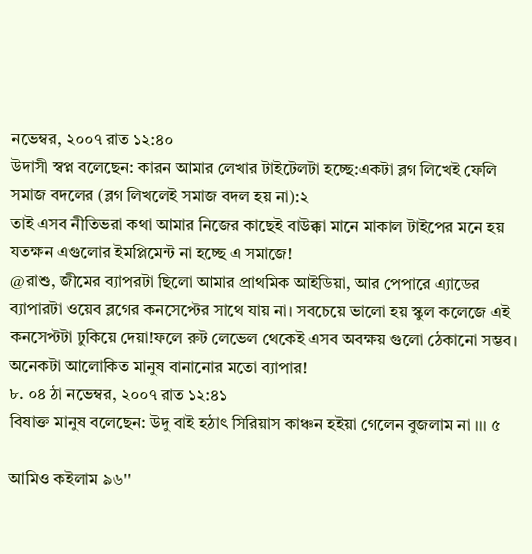নভেম্বর, ২০০৭ রাত ১২:৪০
উদাসী স্বপ্ন বলেছেন: কারন আমার লেখার টাইটেলটা হচ্ছে:একটা ব্লগ লিখেই ফেলি সমাজ বদলের (ব্লগ লিখলেই সমাজ বদল হয় না):২
তাই এসব নীতিভরা কথা আমার নিজের কাছেই বাউক্কা মানে মাকাল টাইপের মনে হয় যতক্ষন এগুলোর ইমপ্লিমেন্ট না হচ্ছে এ সমাজে!
@রাশু, জীমের ব্যাপরটা ছিলো আমার প্রাথমিক আইডিয়া, আর পেপারে এ্যাডের ব্যাপারটা ওয়েব ব্লগের কনসেপ্টের সাথে যায় না। সবচেয়ে ভালো হয় স্কুল কলেজে এই কনসেপ্টটা ঢুকিয়ে দেয়া!ফলে রুট লেভেল থেকেই এসব অবক্ষয় গুলো ঠেকানো সম্ভব। অনেকটা আলোকিত মানুষ বানানোর মতো ব্যাপার!
৮. ০৪ ঠা নভেম্বর, ২০০৭ রাত ১২:৪১
বিষাক্ত মানুষ বলেছেন: উদু বাই হঠাৎ সিরিয়াস কাঞ্চন হইয়া গেলেন বুজলাম না ।।। ৫

আমিও কইলাম ৯৬''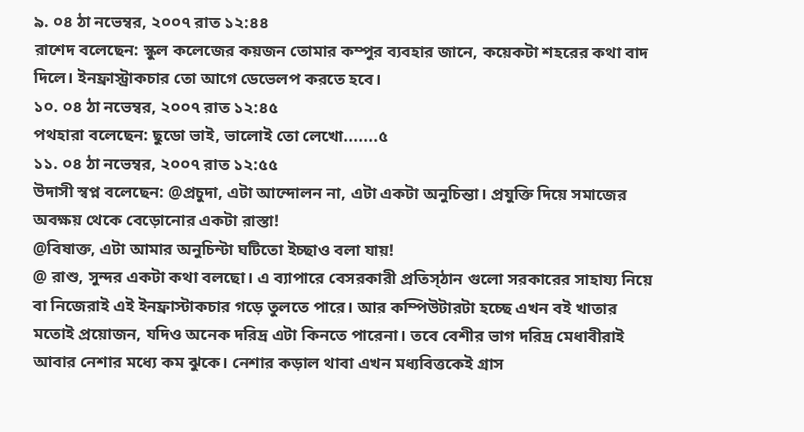৯. ০৪ ঠা নভেম্বর, ২০০৭ রাত ১২:৪৪
রাশেদ বলেছেন: স্কুল কলেজের কয়জন তোমার কম্পুর ব্যবহার জানে, কয়েকটা শহরের কথা বাদ দিলে। ইনফ্রাস্ট্রাকচার তো আগে ডেভেলপ করতে হবে।
১০. ০৪ ঠা নভেম্বর, ২০০৭ রাত ১২:৪৫
পথহারা বলেছেন: ছুডো ভাই, ভালোই তো লেখো.......৫
১১. ০৪ ঠা নভেম্বর, ২০০৭ রাত ১২:৫৫
উদাসী স্বপ্ন বলেছেন: @প্রচুদা, এটা আন্দোলন না, এটা একটা অনুচিন্তা। প্রযুক্তি দিয়ে সমাজের অবক্ষয় থেকে বেড়োনোর একটা রাস্তা!
@বিষাক্ত, এটা আমার অনুচিন্টা ঘটিতো ইচ্ছাও বলা যায়!
@ রাশু, সুন্দর একটা কথা বলছো। এ ব্যাপারে বেসরকারী প্রতিস্ঠান গুলো সরকারের সাহায্য নিয়ে বা নিজেরাই এই ইনফ্রাস্টাকচার গড়ে তুলতে পারে। আর কম্পিউটারটা হচ্ছে এখন বই খাতার মতোই প্রয়োজন, যদিও অনেক দরিদ্র এটা কিনতে পারেনা। তবে বেশীর ভাগ দরিদ্র মেধাবীরাই আবার নেশার মধ্যে কম ঝুকে। নেশার কড়াল থাবা এখন মধ্যবিত্তকেই গ্রাস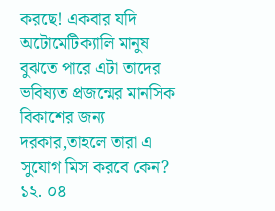করছে! একবার যদি অটোমেটিক্যালি মানুষ বুঝতে পারে এটা তাদের ভবিষ্যত প্রজন্মের মানসিক বিকাশের জন্য দরকার,তাহলে তারা এ সুযোগ মিস করবে কেন?
১২. ০৪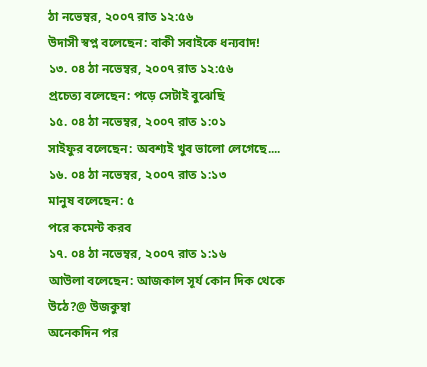ঠা নভেম্বর, ২০০৭ রাত ১২:৫৬
উদাসী স্বপ্ন বলেছেন: বাকী সবাইকে ধন্যবাদ!
১৩. ০৪ ঠা নভেম্বর, ২০০৭ রাত ১২:৫৬
প্রচেত্য বলেছেন: পড়ে সেটাই বুঝেছি
১৫. ০৪ ঠা নভেম্বর, ২০০৭ রাত ১:০১
সাইফুর বলেছেন: অবশ্যই খুব ভালো লেগেছে....
১৬. ০৪ ঠা নভেম্বর, ২০০৭ রাত ১:১৩
মানুষ বলেছেন: ৫
পরে কমেন্ট করব
১৭. ০৪ ঠা নভেম্বর, ২০০৭ রাত ১:১৬
আউলা বলেছেন: আজকাল সূর্য কোন দিক থেকে উঠে?@ উজকুম্বা
অনেকদিন পর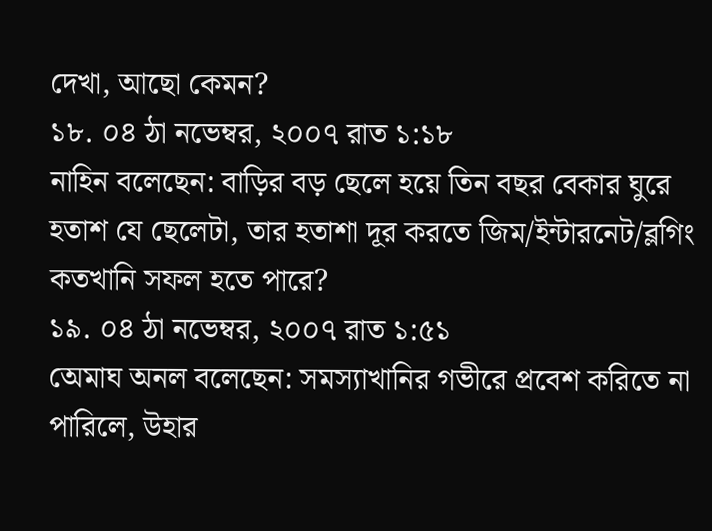দেখা, আছো কেমন?
১৮. ০৪ ঠা নভেম্বর, ২০০৭ রাত ১:১৮
নাহিন বলেছেন: বাড়ির বড় ছেলে হয়ে তিন বছর বেকার ঘুরে হতাশ যে ছেলেটা, তার হতাশা দূর করতে জিম/ইন্টারনেট/ব্লগিং কতখানি সফল হতে পারে?
১৯. ০৪ ঠা নভেম্বর, ২০০৭ রাত ১:৫১
অেমাঘ অনল বলেছেন: সমস্যাখানির গভীরে প্রবেশ করিতে না পারিলে, উহার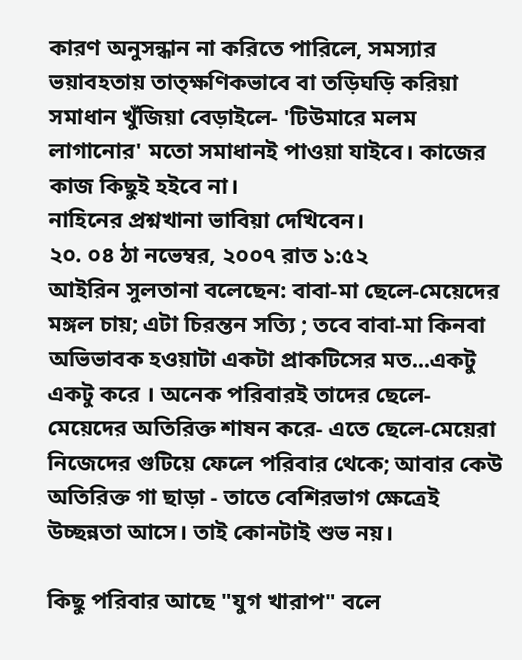কারণ অনুসন্ধান না করিতে পারিলে, সমস্যার ভয়াবহতায় তাত্ক্ষণিকভাবে বা তড়িঘড়ি করিয়া সমাধান খুঁজিয়া বেড়াইলে- 'টিউমারে মলম লাগানোর' মতো সমাধানই পাওয়া যাইবে। কাজের কাজ কিছুই হইবে না।
নাহিনের প্রশ্নখানা ভাবিয়া দেখিবেন।
২০. ০৪ ঠা নভেম্বর, ২০০৭ রাত ১:৫২
আইরিন সুলতানা বলেছেন: বাবা-মা ছেলে-মেয়েদের মঙ্গল চায়; এটা চিরন্তন সত্যি ; তবে বাবা-মা কিনবা অভিভাবক হওয়াটা একটা প্রাকটিসের মত...একটু একটু করে । অনেক পরিবারই তাদের ছেলে-মেয়েদের অতিরিক্ত শাষন করে- এতে ছেলে-মেয়েরা নিজেদের গুটিয়ে ফেলে পরিবার থেকে; আবার কেউ অতিরিক্ত গা ছাড়া - তাতে বেশিরভাগ ক্ষেত্রেই উচ্ছন্নতা আসে। তাই কোনটাই শুভ নয়।

কিছু পরিবার আছে "যুগ খারাপ" বলে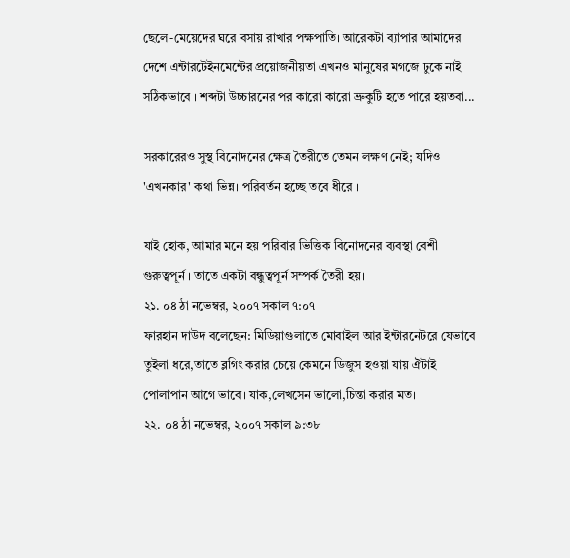ছেলে-মেয়েদের ঘরে বসায় রাখার পক্ষপাতি। আরেকটা ব্যাপার আমাদের দেশে এন্টারটেইনমেন্টের প্রয়োজনীয়তা এখনও মানুষের মগজে ঢুকে নাই সঠিকভাবে । শব্দটা উচ্চারনের পর কারো কারো ভ্রুকুটি হতে পারে হয়তবা...

সরকারেরও সুস্থ বিনোদনের ক্ষেত্র তৈরীতে তেমন লক্ষণ নেই; যদিও 'এখনকার' কথা ভিন্ন। পরিবর্তন হচ্ছে তবে ধীরে ।

যাই হোক, আমার মনে হয় পরিবার ভিত্তিক বিনোদনের ব্যবস্থা বেশী গুরুত্বপূর্ন । তাতে একটা বন্ধুত্বপূর্ন সম্পর্ক তৈরী হয়।
২১. ০৪ ঠা নভেম্বর, ২০০৭ সকাল ৭:০৭
ফারহান দাউদ বলেছেন: মিডিয়াগুলাতে মোবাইল আর ইন্টারনেটরে যেভাবে তুইলা ধরে,তাতে ব্লগিং করার চেয়ে কেমনে ডিজুস হওয়া যায় ঐটাই পোলাপান আগে ভাবে। যাক,লেখসেন ভালো,চিন্তা করার মত।
২২. ০৪ ঠা নভেম্বর, ২০০৭ সকাল ৯:৩৮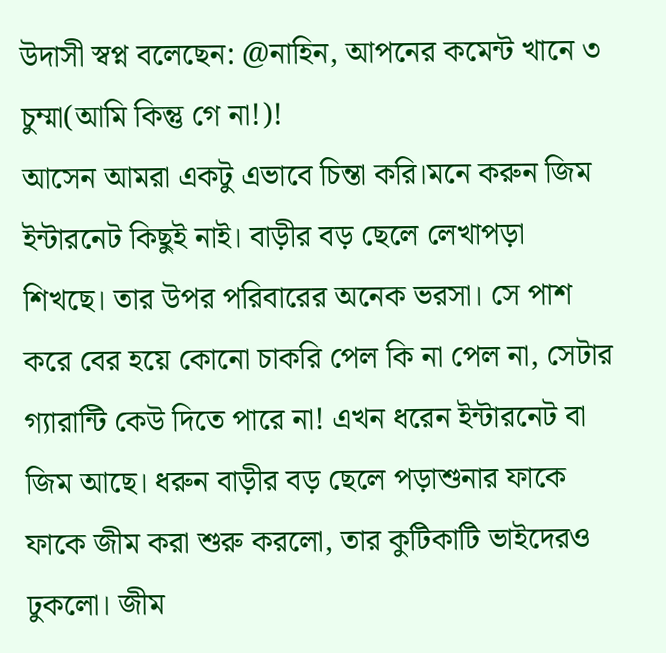উদাসী স্বপ্ন বলেছেন: @নাহিন, আপনের কমেন্ট খানে ৩ চুম্মা(আমি কিন্তু গে না!)!
আসেন আমরা একটু এভাবে চিন্তা করি।মনে করুন জিম ইন্টারনেট কিছুই নাই। বাড়ীর বড় ছেলে লেখাপড়া শিখছে। তার উপর পরিবারের অনেক ভরসা। সে পাশ করে বের হয়ে কোনো চাকরি পেল কি না পেল না, সেটার গ্যারান্টি কেউ দিতে পারে না! এখন ধরেন ইন্টারনেট বা জিম আছে। ধরুন বাড়ীর বড় ছেলে পড়াশুনার ফাকে ফাকে জীম করা শুরু করলো, তার কুটিকাটি ভাইদেরও ঢুকলো। জীম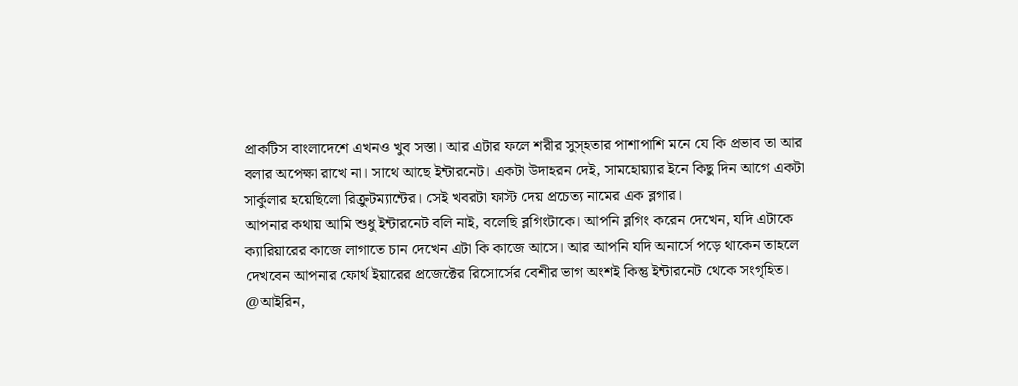প্রাকটিস বাংলাদেশে এখনও খুব সস্তা। আর এটার ফলে শরীর সুস্হতার পাশাপাশি মনে যে কি প্রভাব তা আর বলার অপেক্ষা রাখে না। সাথে আছে ইন্টারনেট। একটা উদাহরন দেই, সামহোয়্যার ইনে কিছু দিন আগে একটা সার্কুলার হয়েছিলো রিক্রুটম্যান্টের। সেই খবরটা ফাস্ট দেয় প্রচেত্য নামের এক ব্লগার।
আপনার কথায় আমি শুধু ইন্টারনেট বলি নাই, বলেছি ব্লগিংটাকে। আপনি ব্লগিং করেন দেখেন, যদি এটাকে ক্যারিয়ারের কাজে লাগাতে চান দেখেন এটা কি কাজে আসে। আর আপনি যদি অনার্সে পড়ে থাকেন তাহলে দেখবেন আপনার ফোর্থ ইয়ারের প্রজেক্টের রিসোর্সের বেশীর ভাগ অংশই কিন্তু ইন্টারনেট থেকে সংগৃহিত।
@আইরিন,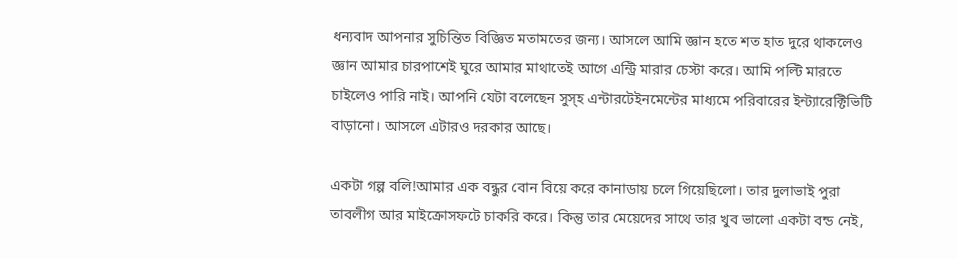ধন্যবাদ আপনার সুচিন্তিত বিজ্ঞিত মতামতের জন্য। আসলে আমি জ্ঞান হতে শত হাত দুরে থাকলেও জ্ঞান আমার চারপাশেই ঘুরে আমার মাথাতেই আগে এন্ট্রি মারার চেস্টা করে। আমি পল্টি মারতে চাইলেও পারি নাই। আপনি যেটা বলেছেন সুস্হ এন্টারটেইনমেন্টের মাধ্যমে পরিবারের ইন্ট্যারেক্টিভিটি বাড়ানো। আসলে এটারও দরকার আছে।

একটা গল্প বলি!আমার এক বন্ধুর বোন বিয়ে করে কানাডায় চলে গিয়েছিলো। তার দুলাভাই পুরা তাবলীগ আর মাইক্রোসফটে চাকরি করে। কিন্তু তার মেয়েদের সাথে তার খুব ভালো একটা বন্ড নেই,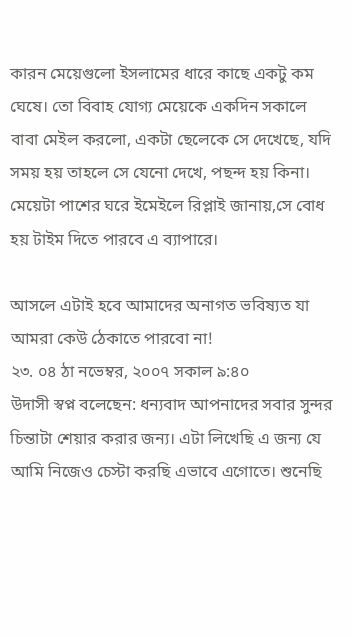কারন মেয়েগুলো ইসলামের ধারে কাছে একটু কম ঘেষে। তো বিবাহ যোগ্য মেয়েকে একদিন সকালে বাবা মেইল করলো, একটা ছেলেকে সে দেখেছে, যদি সময় হয় তাহলে সে যেনো দেখে, পছন্দ হয় কিনা। মেয়েটা পাশের ঘরে ইমেইলে রিপ্লাই জানায়,সে বোধ হয় টাইম দিতে পারবে এ ব্যাপারে।

আসলে এটাই হবে আমাদের অনাগত ভবিষ্যত যা আমরা কেউ ঠেকাতে পারবো না!
২৩. ০৪ ঠা নভেম্বর, ২০০৭ সকাল ৯:৪০
উদাসী স্বপ্ন বলেছেন: ধন্যবাদ আপনাদের সবার সুন্দর চিন্তাটা শেয়ার করার জন্য। এটা লিখেছি এ জন্য যে আমি নিজেও চেস্টা করছি এভাবে এগোতে। শুনেছি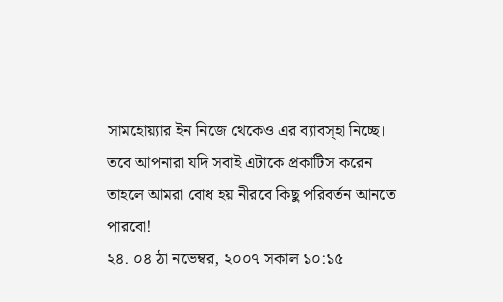সামহোয়্যার ইন নিজে থেকেও এর ব্যাবস্হা নিচ্ছে। তবে আপনারা যদি সবাই এটাকে প্রকাটিস করেন তাহলে আমরা বোধ হয় নীরবে কিছু পরিবর্তন আনতে পারবো!
২৪. ০৪ ঠা নভেম্বর, ২০০৭ সকাল ১০:১৫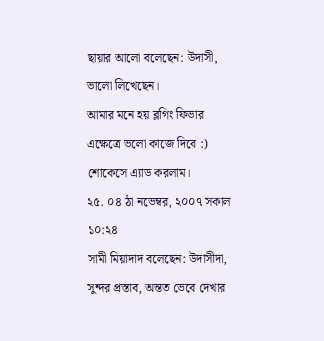ছায়ার আলো বলেছেন: উদাসী, ভালো লিখেছেন।
আমার মনে হয় ব্লগিং ফিভার এক্ষেত্রে ভলো কাজে দিবে :)
শোকেসে এ্যাড করলাম।
২৫. ০৪ ঠা নভেম্বর, ২০০৭ সকাল ১০:২৪
সামী মিয়াদাদ বলেছেন: উদাসীদা, সুন্দর প্রস্তাব, অন্তত ভেবে দেখার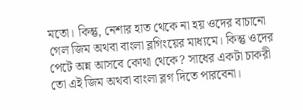মতো। কিন্তু, নেশার হাত থেকে না হয় ওদের বাচানো গেল জিম অথবা বাংলা ব্লগিংয়ের মাধ্যমে। কিন্তু ওদের পেটে অন্ন আসবে কোথা থেকে? সাধের একটা চাকরী তো এই জিম অথবা বাংলা ব্লগ দিতে পারবেনা।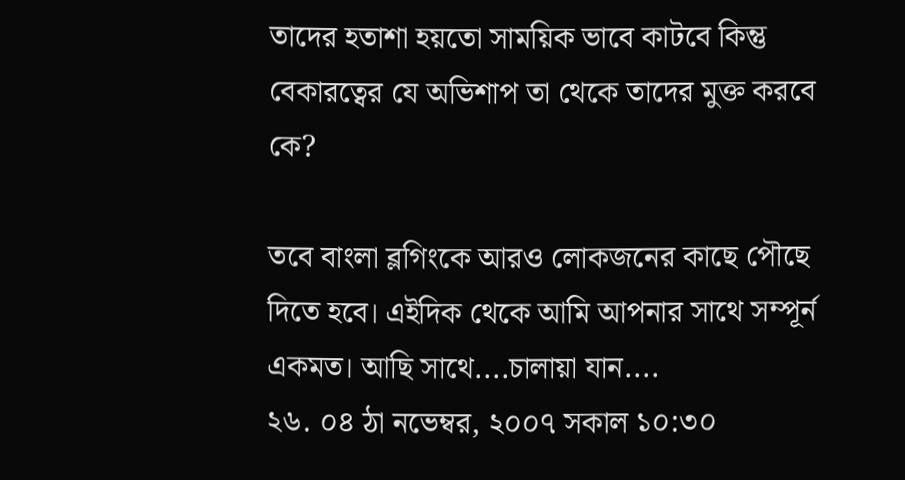তাদের হতাশা হয়তো সাময়িক ভাবে কাটবে কিন্তু বেকারত্বের যে অভিশাপ তা থেকে তাদের মুক্ত করবে কে?

তবে বাংলা ব্লগিংকে আরও লোকজনের কাছে পৌছে দিতে হবে। এইদিক থেকে আমি আপনার সাথে সম্পূর্ন একমত। আছি সাথে....চালায়া যান....
২৬. ০৪ ঠা নভেম্বর, ২০০৭ সকাল ১০:৩০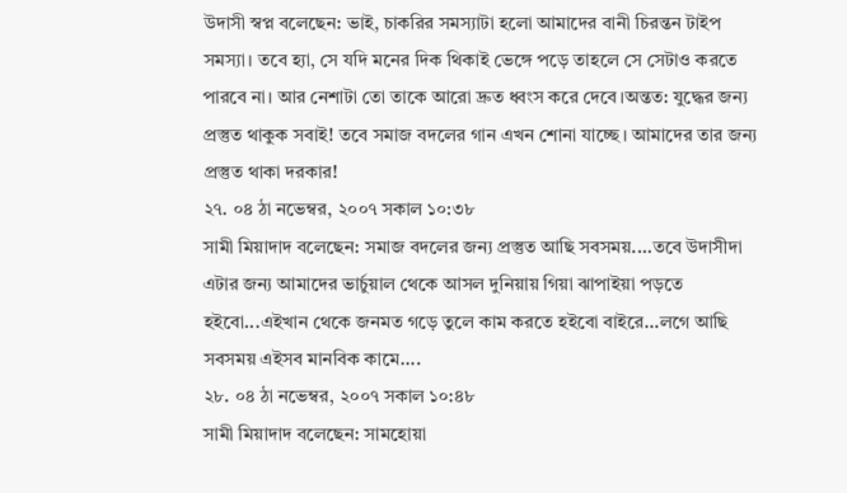উদাসী স্বপ্ন বলেছেন: ভাই, চাকরির সমস্যাটা হলো আমাদের বানী চিরন্তন টাইপ সমস্যা। তবে হ্যা, সে যদি মনের দিক থিকাই ভেঙ্গে পড়ে তাহলে সে সেটাও করতে পারবে না। আর নেশাটা তো তাকে আরো দ্রুত ধ্বংস করে দেবে।অন্তত: যুদ্ধের জন্য প্রস্তুত থাকুক সবাই! তবে সমাজ বদলের গান এখন শোনা যাচ্ছে। আমাদের তার জন্য প্রস্তুত থাকা দরকার!
২৭. ০৪ ঠা নভেম্বর, ২০০৭ সকাল ১০:৩৮
সামী মিয়াদাদ বলেছেন: সমাজ বদলের জন্য প্রস্তুত আছি সবসময়....তবে উদাসীদা এটার জন্য আমাদের ভার্চুয়াল থেকে আসল দুনিয়ায় গিয়া ঝাপাইয়া পড়তে হইবো...এইখান থেকে জনমত গড়ে তুলে কাম করতে হইবো বাইরে...লগে আছি সবসময় এইসব মানবিক কামে....
২৮. ০৪ ঠা নভেম্বর, ২০০৭ সকাল ১০:৪৮
সামী মিয়াদাদ বলেছেন: সামহোয়া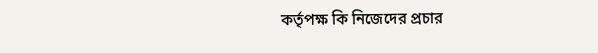কর্তৃপক্ষ কি নিজেদের প্রচার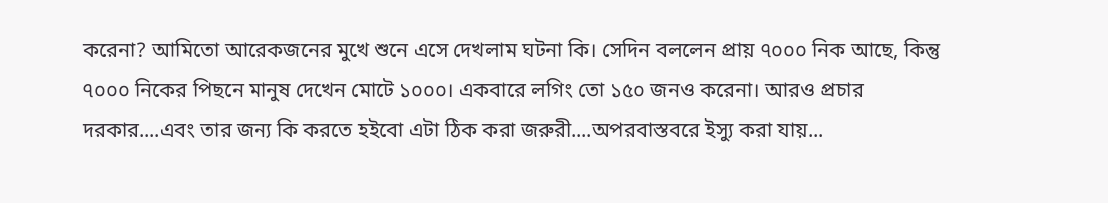করেনা? আমিতো আরেকজনের মুখে শুনে এসে দেখলাম ঘটনা কি। সেদিন বললেন প্রায় ৭০০০ নিক আছে, কিন্তু ৭০০০ নিকের পিছনে মানুষ দেখেন মোটে ১০০০। একবারে লগিং তো ১৫০ জনও করেনা। আরও প্রচার দরকার....এবং তার জন্য কি করতে হইবো এটা ঠিক করা জরুরী....অপরবাস্তবরে ইস্যু করা যায়...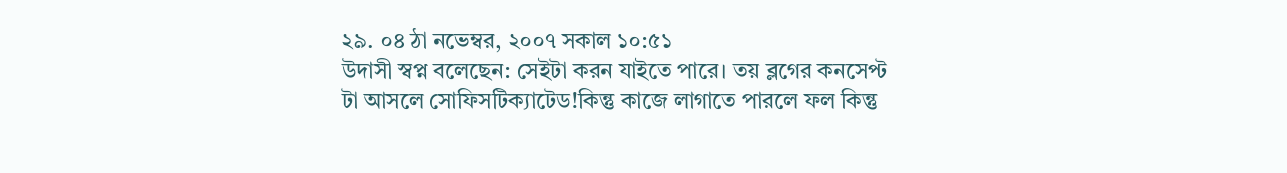২৯. ০৪ ঠা নভেম্বর, ২০০৭ সকাল ১০:৫১
উদাসী স্বপ্ন বলেছেন: সেইটা করন যাইতে পারে। তয় ব্লগের কনসেপ্ট টা আসলে সোফিসটিক্যাটেড!কিন্তু কাজে লাগাতে পারলে ফল কিন্তু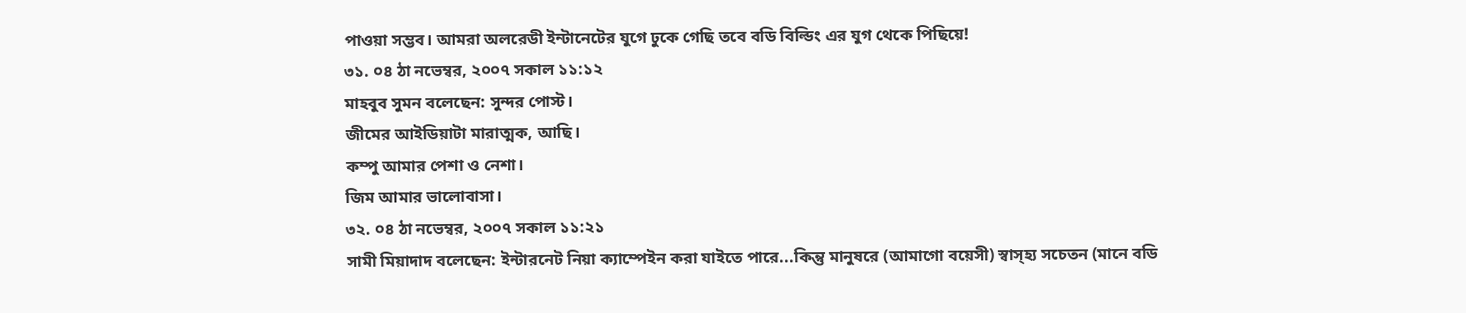পাওয়া সম্ভব। আমরা অলরেডী ইন্টানেটের যুগে ঢুকে গেছি তবে বডি বিল্ডিং এর যুগ থেকে পিছিয়ে!
৩১. ০৪ ঠা নভেম্বর, ২০০৭ সকাল ১১:১২
মাহবুব সুমন বলেছেন: সুন্দর পোস্ট।
জীমের আইডিয়াটা মারাত্মক, আছি।
কম্পু আমার পেশা ও নেশা।
জিম আমার ভালোবাসা।
৩২. ০৪ ঠা নভেম্বর, ২০০৭ সকাল ১১:২১
সামী মিয়াদাদ বলেছেন: ইন্টারনেট নিয়া ক্যাম্পেইন করা যাইতে পারে...কিন্তু মানুষরে (আমাগো বয়েসী) স্বাস্হ্য সচেতন (মানে বডি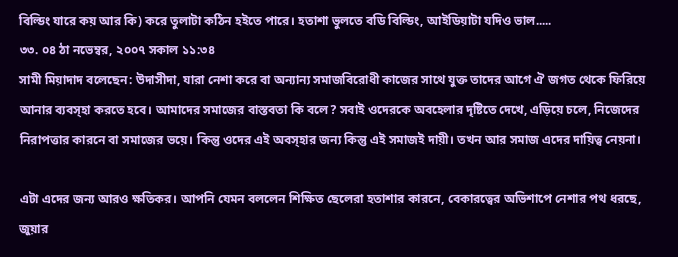বিল্ডিং যারে কয় আর কি) করে তুলাটা কঠিন হইতে পারে। হতাশা ভুলতে বডি বিল্ডিং, আইডিয়াটা যদিও ভাল.....
৩৩. ০৪ ঠা নভেম্বর, ২০০৭ সকাল ১১:৩৪
সামী মিয়াদাদ বলেছেন: উদাসীদা, যারা নেশা করে বা অন্যান্য সমাজবিরোধী কাজের সাথে যুক্ত তাদের আগে ঐ জগত থেকে ফিরিয়ে আনার ব্যবস্হা করতে হবে। আমাদের সমাজের বাস্তবতা কি বলে? সবাই ওদেরকে অবহেলার দৃষ্টিতে দেখে, এড়িয়ে চলে, নিজেদের নিরাপত্তার কারনে বা সমাজের ভয়ে। কিন্তু ওদের এই অবস্হার জন্য কিন্তু এই সমাজই দায়ী। তখন আর সমাজ এদের দায়িত্ব নেয়না।

এটা এদের জন্য আরও ক্ষতিকর। আপনি যেমন বললেন শিক্ষিত ছেলেরা হতাশার কারনে, বেকারত্বের অভিশাপে নেশার পথ ধরছে, জুয়ার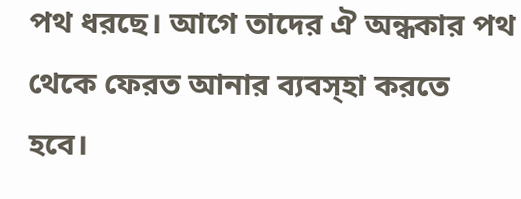পথ ধরছে। আগে তাদের ঐ অন্ধকার পথ থেকে ফেরত আনার ব্যবস্হা করতে হবে।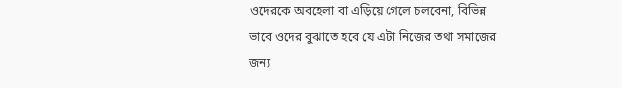ওদেরকে অবহেলা বা এড়িয়ে গেলে চলবেনা, বিভিন্ন ভাবে ওদের বুঝাতে হবে যে এটা নিজের তথা সমাজের জন্য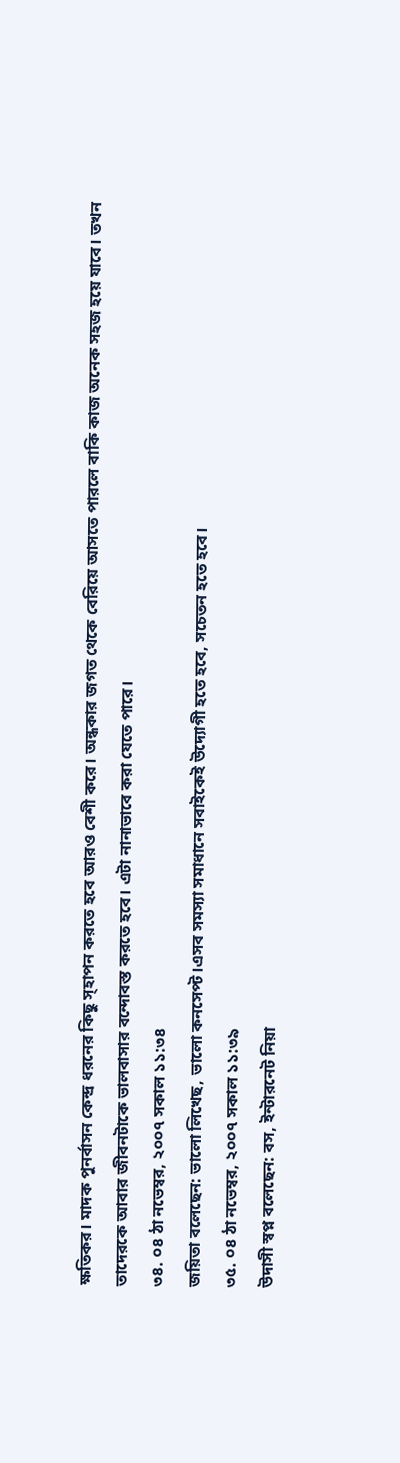ক্ষতিকর। মাদক পুনর্বাসন কেন্দ্র ধরনের কিছু স্হাপন করতে হবে আরও বেশী করে। অন্ধকার জগত থেকে বেরিয়ে আসতে পারলে বাকি কাজ অনেক সহজ হয়ে যাবে। তখন তাদেরকে আবার জীবনটাকে ভালবাসার বন্দোবস্ত করতে হবে। এটা নানাভাবে করা যেতে পারে।
৩৪. ০৪ ঠা নভেম্বর, ২০০৭ সকাল ১১:৩৪
জয়িতা বলেছেন: ভালো লিখেছ, ভালো কনসেপ্ট।এসব সমস্যা সমাধানে সবাইকেই উদ্যোগী হতে হবে, সচেতন হতে হবে।
৩৫. ০৪ ঠা নভেম্বর, ২০০৭ সকাল ১১:৩৯
উদাসী স্বপ্ন বলেছেন: বস, ইন্টারনেট নিয়া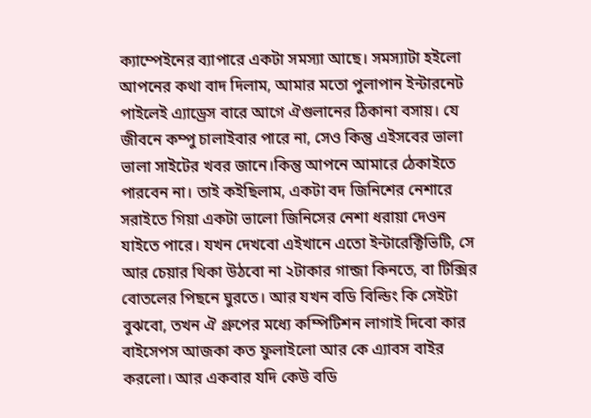ক্যাম্পেইনের ব্যাপারে একটা সমস্যা আছে। সমস্যাটা হইলো আপনের কথা বাদ দিলাম, আমার মতো পুলাপান ইন্টারনেট পাইলেই এ্যাড্রেস বারে আগে ঐগুলানের ঠিকানা বসায়। যে জীবনে কম্পু চালাইবার পারে না, সেও কিন্তু এইসবের ভালা ভালা সাইটের খবর জানে।কিন্তু আপনে আমারে ঠেকাইতে পারবেন না। তাই কইছিলাম, একটা বদ জিনিশের নেশারে সরাইতে গিয়া একটা ভালো জিনিসের নেশা ধরায়া দেওন যাইতে পারে। যখন দেখবো এইখানে এতো ইন্টারেক্টিভিটি, সে আর চেয়ার থিকা উঠবো না ২টাকার গান্জা কিনতে, বা টিক্সির বোতলের পিছনে ঘুরতে। আর যখন বডি বিল্ডিং কি সেইটা বুঝবো, তখন ঐ গ্রুপের মধ্যে কম্পিটিশন লাগাই দিবো কার বাইসেপস আজকা কত ফুলাইলো আর কে এ্যাবস বাইর করলো। আর একবার যদি কেউ বডি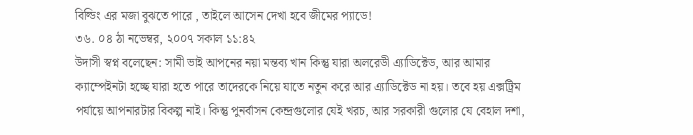বিল্ডিং এর মজা বুঝতে পারে , তাইলে আসেন দেখা হবে জীমের প্যাডে!
৩৬. ০৪ ঠা নভেম্বর, ২০০৭ সকাল ১১:৪২
উদাসী স্বপ্ন বলেছেন: সামী ভাই আপনের নয়া মন্তব্য খান কিন্তু যারা অলরেডী এ্যাডিক্টেড, আর আমার ক্যাম্পেইনটা হচ্ছে যারা হতে পারে তাদেরকে নিয়ে যাতে নতুন করে আর এ্যাডিক্টেড না হয়। তবে হয় এক্সট্রিম পর্যায়ে আপনারটার বিকল্প নাই। কিন্তু পুনর্বাসন কেন্দ্রগুলোর যেই খরচ, আর সরকারী গুলোর যে বেহাল দশা,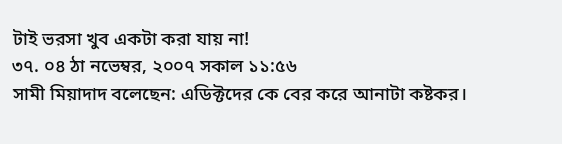টাই ভরসা খুব একটা করা যায় না!
৩৭. ০৪ ঠা নভেম্বর, ২০০৭ সকাল ১১:৫৬
সামী মিয়াদাদ বলেছেন: এডিক্টদের কে বের করে আনাটা কষ্টকর।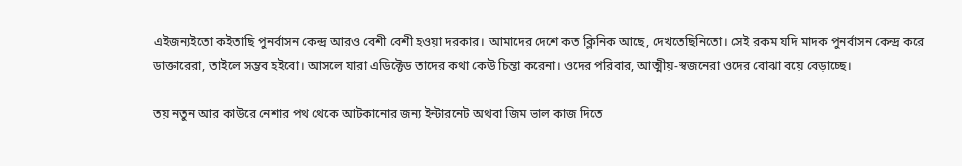এইজন্যইতো কইতাছি পুনর্বাসন কেন্দ্র আরও বেশী বেশী হওয়া দরকার। আমাদের দেশে কত ক্লিনিক আছে, দেখতেছিনিতো। সেই রকম যদি মাদক পুনর্বাসন কেন্দ্র করে ডাক্তারেরা, তাইলে সম্ভব হইবো। আসলে যারা এডিক্টেড তাদের কথা কেউ চিন্তা করেনা। ওদের পরিবার, আত্মীয়-স্বজনেরা ওদের বোঝা বয়ে বেড়াচ্ছে।

তয় নতুন আর কাউরে নেশার পথ থেকে আটকানোর জন্য ইন্টারনেট অথবা জিম ভাল কাজ দিতে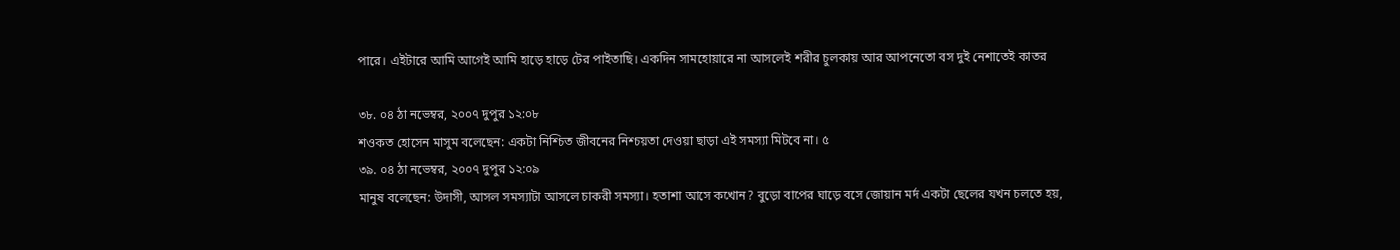পারে। এইটারে আমি আগেই আমি হাড়ে হাড়ে টের পাইতাছি। একদিন সামহোয়ারে না আসলেই শরীর চুলকায় আর আপনেতো বস দুই নেশাতেই কাতর

৩৮. ০৪ ঠা নভেম্বর, ২০০৭ দুপুর ১২:০৮
শওকত হোসেন মাসুম বলেছেন: একটা নিশ্চিত জীবনের নিশ্চয়তা দেওয়া ছাড়া এই সমস্যা মিটবে না। ৫
৩৯. ০৪ ঠা নভেম্বর, ২০০৭ দুপুর ১২:০৯
মানুষ বলেছেন: উদাসী, আসল সমস্যাটা আসলে চাকরী সমস্যা। হতাশা আসে কখোন? বুড়ো বাপের ঘাড়ে বসে জোয়ান মর্দ একটা ছেলের যখন চলতে হয়,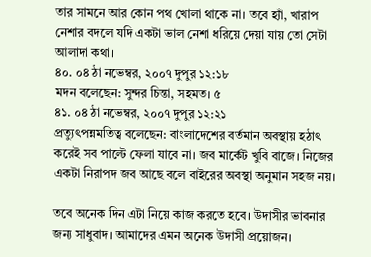তার সামনে আর কোন পথ খোলা থাকে না। তবে হ্যাঁ, খারাপ নেশার বদলে যদি একটা ভাল নেশা ধরিয়ে দেয়া যায় তো সেটা আলাদা কথা।
৪০. ০৪ ঠা নভেম্বর, ২০০৭ দুপুর ১২:১৮
মদন বলেছেন: সুন্দর চিন্তা, সহমত। ৫
৪১. ০৪ ঠা নভেম্বর, ২০০৭ দুপুর ১২:২১
প্রত্যুৎপন্নমতিত্ব বলেছেন: বাংলাদেশের বর্তমান অবস্থায় হঠাৎ করেই সব পাল্টে ফেলা যাবে না। জব মার্কেট খুবি বাজে। নিজের একটা নিরাপদ জব আছে বলে বাইরের অবস্থা অনুমান সহজ নয়।

তবে অনেক দিন এটা নিয়ে কাজ করতে হবে। উদাসীর ভাবনার জন্য সাধুবাদ। আমাদের এমন অনেক উদাসী প্রয়োজন।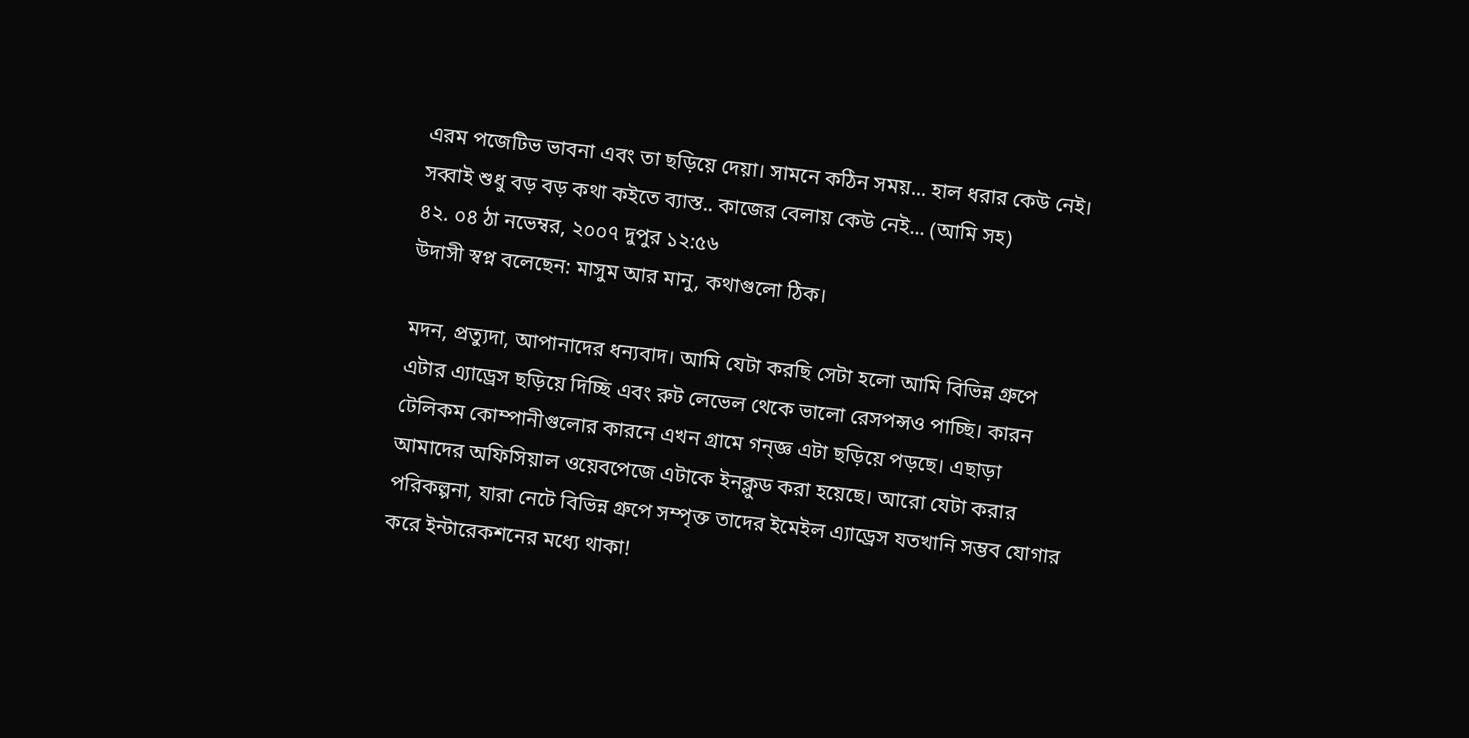এরম পজেটিভ ভাবনা এবং তা ছড়িয়ে দেয়া। সামনে কঠিন সময়... হাল ধরার কেউ নেই। সব্বাই শুধু বড় বড় কথা কইতে ব্যাস্ত.. কাজের বেলায় কেউ নেই... (আমি সহ)
৪২. ০৪ ঠা নভেম্বর, ২০০৭ দুপুর ১২:৫৬
উদাসী স্বপ্ন বলেছেন: মাসুম আর মানু, কথাগুলো ঠিক।

মদন, প্রত্যুদা, আপানাদের ধন্যবাদ। আমি যেটা করছি সেটা হলো আমি বিভিন্ন গ্রুপে এটার এ্যাড্রেস ছড়িয়ে দিচ্ছি এবং রুট লেভেল থেকে ভালো রেসপন্সও পাচ্ছি। কারন টেলিকম কোম্পানীগুলোর কারনে এখন গ্রামে গন্জ্ঞ এটা ছড়িয়ে পড়ছে। এছাড়া আমাদের অফিসিয়াল ওয়েবপেজে এটাকে ইনক্লুড করা হয়েছে। আরো যেটা করার পরিকল্পনা, যারা নেটে বিভিন্ন গ্রুপে সম্পৃক্ত তাদের ইমেইল এ্যাড্রেস যতখানি সম্ভব যোগার করে ইন্টারেকশনের মধ্যে থাকা!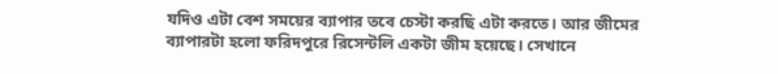যদিও এটা বেশ সময়ের ব্যাপার তবে চেস্টা করছি এটা করতে। আর জীমের ব্যাপারটা হলো ফরিদপুরে রিসেন্টলি একটা জীম হয়েছে। সেখানে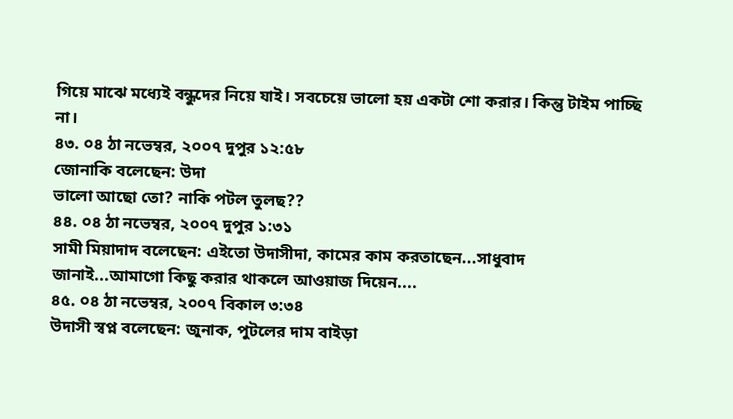গিয়ে মাঝে মধ্যেই বন্ধুদের নিয়ে যাই। সবচেয়ে ভালো হয় একটা শো করার। কিন্তু টাইম পাচ্ছি না।
৪৩. ০৪ ঠা নভেম্বর, ২০০৭ দুপুর ১২:৫৮
জোনাকি বলেছেন: উদা
ভালো আছো তো? নাকি পটল তুলছ??
৪৪. ০৪ ঠা নভেম্বর, ২০০৭ দুপুর ১:৩১
সামী মিয়াদাদ বলেছেন: এইতো উদাসীদা, কামের কাম করতাছেন...সাধুবাদ জানাই...আমাগো কিছু করার থাকলে আওয়াজ দিয়েন....
৪৫. ০৪ ঠা নভেম্বর, ২০০৭ বিকাল ৩:৩৪
উদাসী স্বপ্ন বলেছেন: জুনাক, পুটলের দাম বাইড়া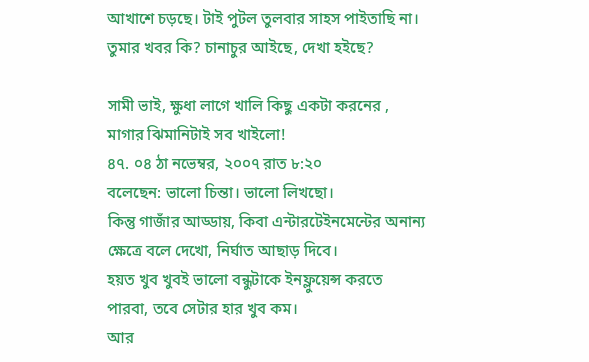আখাশে চড়ছে। টাই পুটল তুলবার সাহস পাইতাছি না। তুমার খবর কি? চানাচুর আইছে, দেখা হইছে?

সামী ভাই, ক্ষুধা লাগে খালি কিছু একটা করনের , মাগার ঝিমানিটাই সব খাইলো!
৪৭. ০৪ ঠা নভেম্বর, ২০০৭ রাত ৮:২০
বলেছেন: ভালো চিন্তা। ভালো লিখছো।
কিন্তু গাজাঁর আড্ডায়, কিবা এন্টারটেইনমেন্টের অনান্য ক্ষেত্রে বলে দেখো, নির্ঘাত আছাড় দিবে।
হয়ত খুব খুবই ভালো বন্ধুটাকে ইনফ্লুয়েন্স করতে পারবা, তবে সেটার হার খুব কম।
আর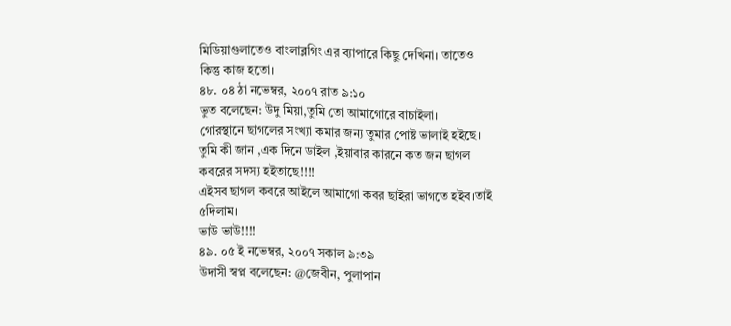মিডিয়াগুলাতেও বাংলাব্লগিং এর ব্যাপারে কিছু দেখিনা। তাতেও কিন্তু কাজ হতো।
৪৮. ০৪ ঠা নভেম্বর, ২০০৭ রাত ৯:১০
ভুত বলেছেন: উদু মিয়া,তুমি তো আমাগোরে বাচাইলা।
গোরস্থানে ছাগলের সংখ্যা কমার জন্য তুমার পোষ্ট ভালাই হইছে।
তুমি কী জান ,এক দিনে ডাইল ,ইয়াবার কারনে কত জন ছাগল কবরের সদস্য হইতাছে!!!!
এইসব ছাগল কবরে আইলে আমাগো কবর ছাইরা ভাগতে হইব।তাই ৫দিলাম।
ভাউ ভাউ!!!!
৪৯. ০৫ ই নভেম্বর, ২০০৭ সকাল ৯:৩৯
উদাসী স্বপ্ন বলেছেন: @জেবীন, পুলাপান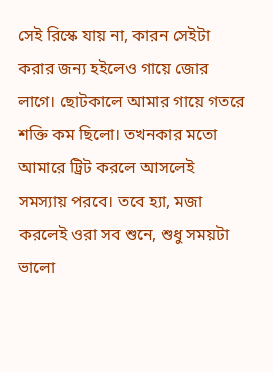সেই রিস্কে যায় না, কারন সেইটা করার জন্য হইলেও গায়ে জোর লাগে। ছোটকালে আমার গায়ে গতরে শক্তি কম ছিলো। তখনকার মতো আমারে ট্রিট করলে আসলেই সমস্যায় পরবে। তবে হ্যা, মজা করলেই ওরা সব শুনে, শুধু সময়টা ভালো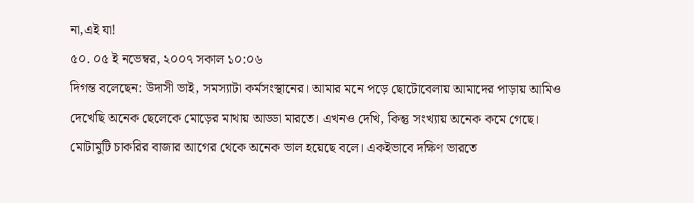না,এই যা!
৫০. ০৫ ই নভেম্বর, ২০০৭ সকাল ১০:০৬
দিগন্ত বলেছেন: উদাসী ভাই, সমস্যাটা কর্মসংস্থানের। আমার মনে পড়ে ছোটোবেলায় আমাদের পাড়ায় আমিও দেখেছি অনেক ছেলেকে মোড়ের মাথায় আড্ডা মারতে। এখনও দেখি, কিন্তু সংখ্যায় অনেক কমে গেছে। মোটামুটি চাকরির বাজার আগের থেকে অনেক ভাল হয়েছে বলে। একইভাবে দক্ষিণ ভারতে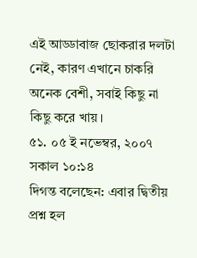এই আড্ডাবাজ ছোকরার দলটা নেই, কারণ এখানে চাকরি অনেক বেশী, সবাই কিছু না কিছু করে খায়।
৫১. ০৫ ই নভেম্বর, ২০০৭ সকাল ১০:১৪
দিগন্ত বলেছেন: এবার দ্বিতীয় প্রশ্ন হল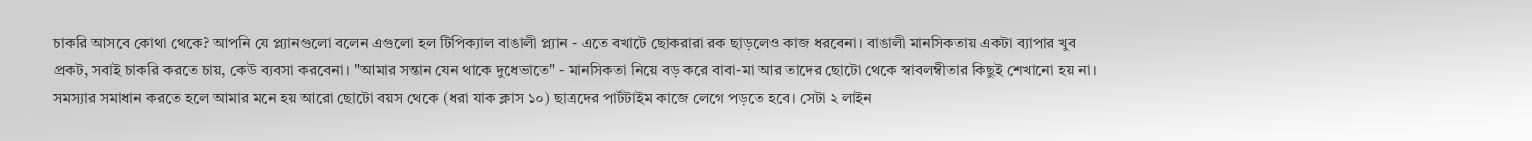চাকরি আসবে কোথা থেকে? আপনি যে প্ল্যানগুলো বলেন এগুলো হল টিপিক্যাল বাঙালী প্ল্যান - এতে বখাটে ছোকরারা রক ছাড়লেও কাজ ধরবেনা। বাঙালী মানসিকতায় একটা ব্যাপার খুব প্রকট, সবাই চাকরি করতে চায়, কেউ ব্যবসা করবেনা। "আমার সন্তান যেন থাকে দুধেভাতে" - মানসিকতা নিয়ে বড় করে বাবা-মা আর তাদের ছোটো থেকে স্বাবলম্বীতার কিছুই শেখানো হয় না। সমস্যার সমাধান করতে হলে আমার মনে হয় আরো ছোটো বয়স থেকে (ধরা যাক ক্লাস ১০) ছাত্রদের পার্টটাইম কাজে লেগে পড়তে হবে। সেটা ২ লাইন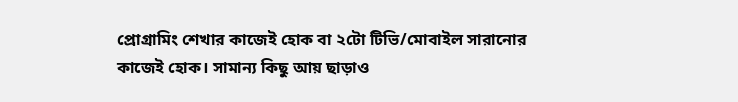প্রোগ্রামিং শেখার কাজেই হোক বা ২টো টিভি/মোবাইল সারানোর কাজেই হোক। সামান্য কিছু আয় ছাড়াও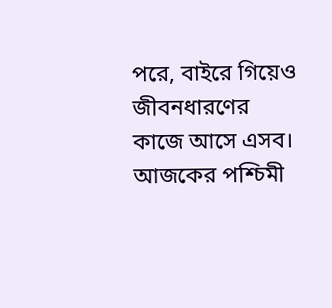পরে, বাইরে গিয়েও জীবনধারণের কাজে আসে এসব। আজকের পশ্চিমী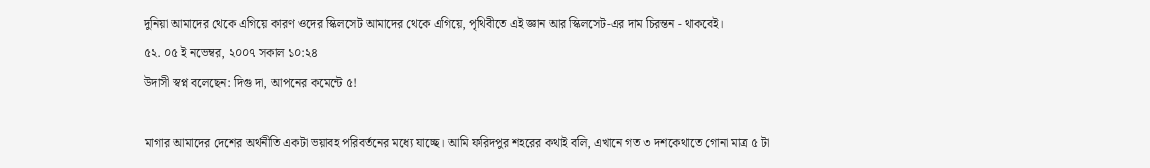দুনিয়া আমাদের থেকে এগিয়ে কারণ ওদের স্কিলসেট আমাদের থেকে এগিয়ে, পৃথিবীতে এই জ্ঞান আর স্কিলসেট-এর দাম চিরন্তন - থাকবেই।
৫২. ০৫ ই নভেম্বর, ২০০৭ সকাল ১০:২৪
উদাসী স্বপ্ন বলেছেন: দিগু দা, আপনের কমেন্টে ৫!

মাগার আমাদের দেশের অর্থনীতি একটা ভয়াবহ পরিবর্তনের মধ্যে যাচ্ছে। আমি ফরিদপুর শহরের কথাই বলি, এখানে গত ৩ দশকেথাতে গোনা মাত্র ৫ টা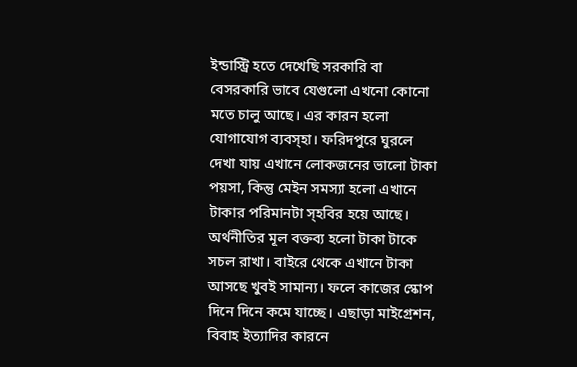ইন্ডাস্ট্রি হতে দেখেছি সরকারি বা বেসরকারি ভাবে যেগুলো এখনো কোনো মতে চালু আছে। এর কারন হলো যোগাযোগ ব্যবস্হা। ফরিদপুরে ঘুরলে দেখা যায় এখানে লোকজনের ভালো টাকা পয়সা, কিন্তু মেইন সমস্যা হলো এখানে টাকার পরিমানটা স্হবির হয়ে আছে। অর্থনীতির মূল বক্তব্য হলো টাকা টাকে সচল রাখা। বাইরে থেকে এখানে টাকা আসছে খুবই সামান্য। ফলে কাজের স্কোপ দিনে দিনে কমে যাচ্ছে। এছাড়া মাইগ্রেশন, বিবাহ ইত্যাদির কারনে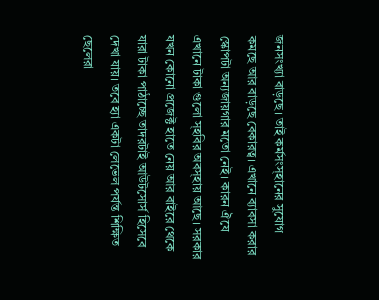জনসংখ্যা বাড়ছে। তাই কর্মসংস্হানের সুযোগ কমছে আর বাড়ছে বেকারত্ব। এখানে ব্যাবসা করার স্কোপটা অন্যজায়গার মতো নেই। কারন ঐযে এখানে টাকা গুলো স্হবির অবস্হায় আছে। সরকার যখন কোনো প্রজেক্ট হাতে নেয় আর বাইরে থেকে যারা টাকা পাঠাচ্ছে তাদরটাই আউটসোর্স হিসেবে দেখা যায়। তবে হ্যা একটা লেভেল পর্যন্ত শিক্ষিত ছেলেরা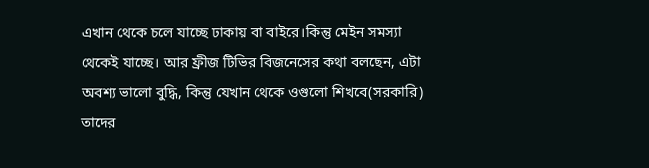এখান থেকে চলে যাচ্ছে ঢাকায় বা বাইরে।কিন্তু মেইন সমস্যা থেকেই যাচ্ছে। আর ফ্রীজ টিভির বিজনেসের কথা বলছেন, এটা অবশ্য ভালো বুদ্ধি, কিন্তু যেখান থেকে ওগুলো শিখবে(সরকারি) তাদের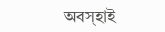অবস্হাই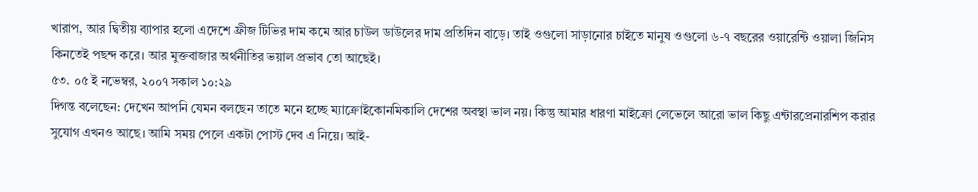খারাপ, আর দ্বিতীয় ব্যাপার হলো এদেশে ফ্রীজ টিভির দাম কমে আর চাউল ডাউলের দাম প্রতিদিন বাড়ে। তাই ওগুলো সাড়ানোর চাইতে মানুষ ওগুলো ৬-৭ বছরের ওয়ারেন্টি ওয়ালা জিনিস কিনতেই পছন্দ করে। আর মুক্তবাজার অর্থনীতির ভয়াল প্রভাব তো আছেই।
৫৩. ০৫ ই নভেম্বর, ২০০৭ সকাল ১০:২৯
দিগন্ত বলেছেন: দেখেন আপনি যেমন বলছেন তাতে মনে হচ্ছে ম্যাক্রোইকোনমিকালি দেশের অবস্থা ভাল নয়। কিন্তু আমার ধারণা মাইক্রো লেভেলে আরো ভাল কিছু এন্টারপ্রেনারশিপ করার সুযোগ এখনও আছে। আমি সময় পেলে একটা পোস্ট দেব এ নিয়ে। আই-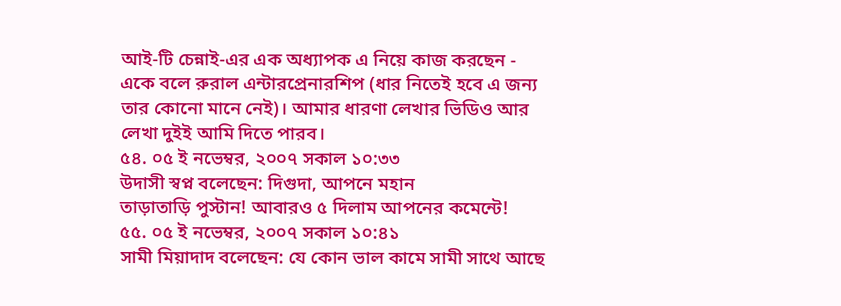আই-টি চেন্নাই-এর এক অধ্যাপক এ নিয়ে কাজ করছেন - একে বলে রুরাল এন্টারপ্রেনারশিপ (ধার নিতেই হবে এ জন্য তার কোনো মানে নেই)। আমার ধারণা লেখার ভিডিও আর লেখা দুইই আমি দিতে পারব।
৫৪. ০৫ ই নভেম্বর, ২০০৭ সকাল ১০:৩৩
উদাসী স্বপ্ন বলেছেন: দিগুদা, আপনে মহান
তাড়াতাড়ি পুস্টান! আবারও ৫ দিলাম আপনের কমেন্টে!
৫৫. ০৫ ই নভেম্বর, ২০০৭ সকাল ১০:৪১
সামী মিয়াদাদ বলেছেন: যে কোন ভাল কামে সামী সাথে আছে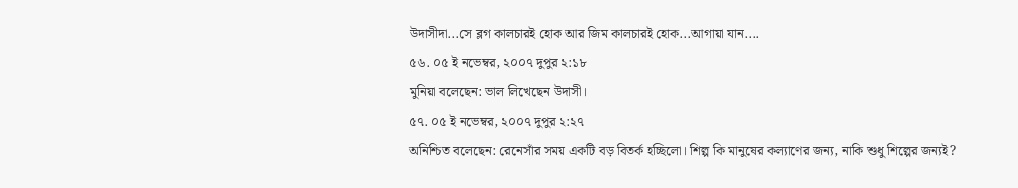উদাসীদা...সে ব্লগ কালচারই হোক আর জিম কালচারই হোক...আগায়া যান....
৫৬. ০৫ ই নভেম্বর, ২০০৭ দুপুর ২:১৮
মুনিয়া বলেছেন: ভাল লিখেছেন উদাসী।
৫৭. ০৫ ই নভেম্বর, ২০০৭ দুপুর ২:২৭
অনিশ্চিত বলেছেন: রেনেসাঁর সময় একটি বড় বিতর্ক হচ্ছিলো। শিল্প কি মানুষের কল্যাণের জন্য, নাকি শুধু শিল্পের জন্যই?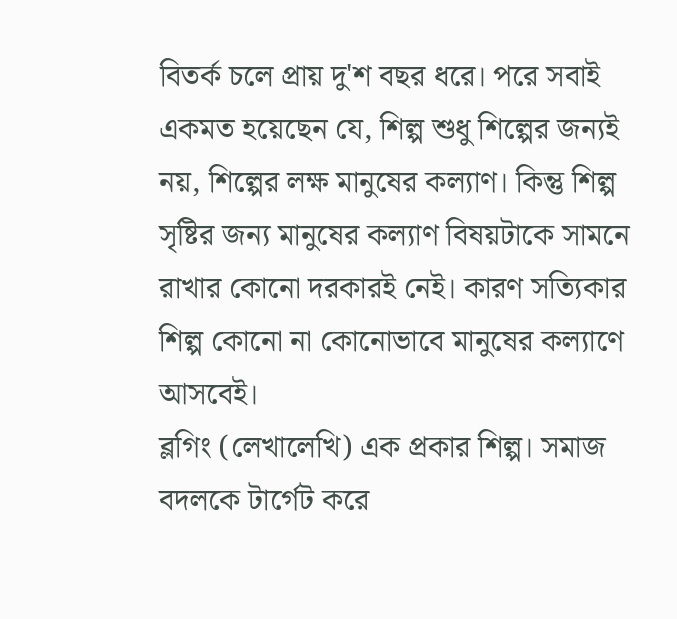বিতর্ক চলে প্রায় দু'শ বছর ধরে। পরে সবাই একমত হয়েছেন যে, শিল্প শুধু শিল্পের জন্যই নয়, শিল্পের লক্ষ মানুষের কল্যাণ। কিন্তু শিল্প সৃষ্টির জন্য মানুষের কল্যাণ বিষয়টাকে সামনে রাখার কোনো দরকারই নেই। কারণ সত্যিকার শিল্প কোনো না কোনোভাবে মানুষের কল্যাণে আসবেই।
ব্লগিং (লেখালেখি) এক প্রকার শিল্প। সমাজ বদলকে টার্গেট করে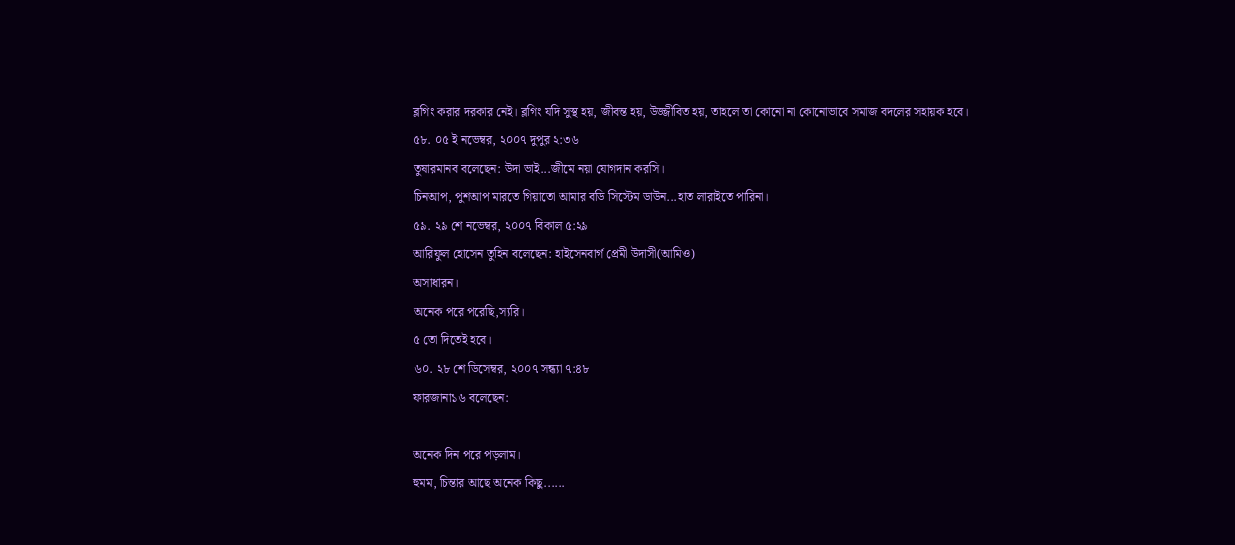ব্লগিং করার দরকার নেই। ব্লগিং যদি সুস্থ হয়, জীবন্ত হয়, উজ্জীবিত হয়, তাহলে তা কোনো না কোনোভাবে সমাজ বদলের সহায়ক হবে।
৫৮. ০৫ ই নভেম্বর, ২০০৭ দুপুর ২:৩৬
তুষারমানব বলেছেন: উদা ভাই...জীমে নয়া যোগদান করসি।
চিনআপ, পুশআপ মারতে গিয়াতো আমার বডি সিস্টেম ডাউন...হাত লারাইতে পারিনা।
৫৯. ২৯ শে নভেম্বর, ২০০৭ বিকাল ৫:২৯
আরিফুল হোসেন তুহিন বলেছেন: হাইসেনবার্গ প্রেমী উদাসী(আমিও)
অসাধারন।
অনেক পরে পরেছি,স্যরি।
৫ তো দিতেই হবে।
৬০. ২৮ শে ডিসেম্বর, ২০০৭ সন্ধ্যা ৭:৪৮
ফারজানা১৬ বলেছেন:

অনেক দিন পরে পড়লাম।
হুমম, চিন্তার আছে অনেক কিছু......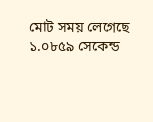মোট সময় লেগেছে ১.০৮৫৯ সেকেন্ড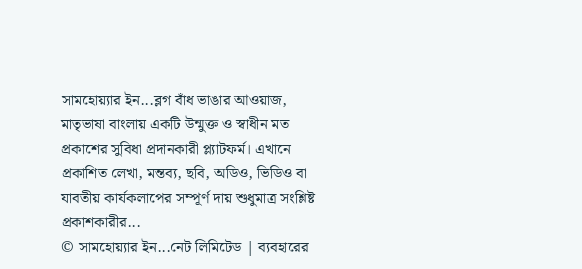সামহোয়‍্যার ইন...ব্লগ বাঁধ ভাঙার আওয়াজ, মাতৃভাষা বাংলায় একটি উন্মুক্ত ও স্বাধীন মত প্রকাশের সুবিধা প্রদানকারী প্ল্যাটফর্ম। এখানে প্রকাশিত লেখা, মন্তব‍্য, ছবি, অডিও, ভিডিও বা যাবতীয় কার্যকলাপের সম্পূর্ণ দায় শুধুমাত্র সংশ্লিষ্ট প্রকাশকারীর...
© সামহোয়্যার ইন...নেট লিমিটেড | ব্যবহারের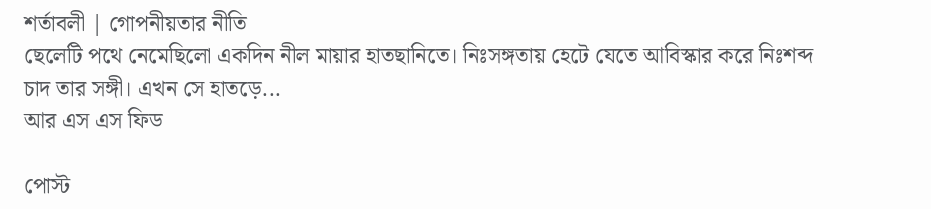শর্তাবলী | গোপনীয়তার নীতি
ছেলেটি পথে নেমেছিলো একদিন নীল মায়ার হাতছানিতে। নিঃসঙ্গতায় হেটে যেতে আবিস্কার করে নিঃশব্দ চাদ তার সঙ্গী। এখন সে হাতড়ে...
আর এস এস ফিড

পোস্ট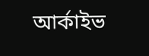আর্কাইভ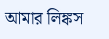আমার লিঙ্কস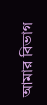আমার বিভাগ